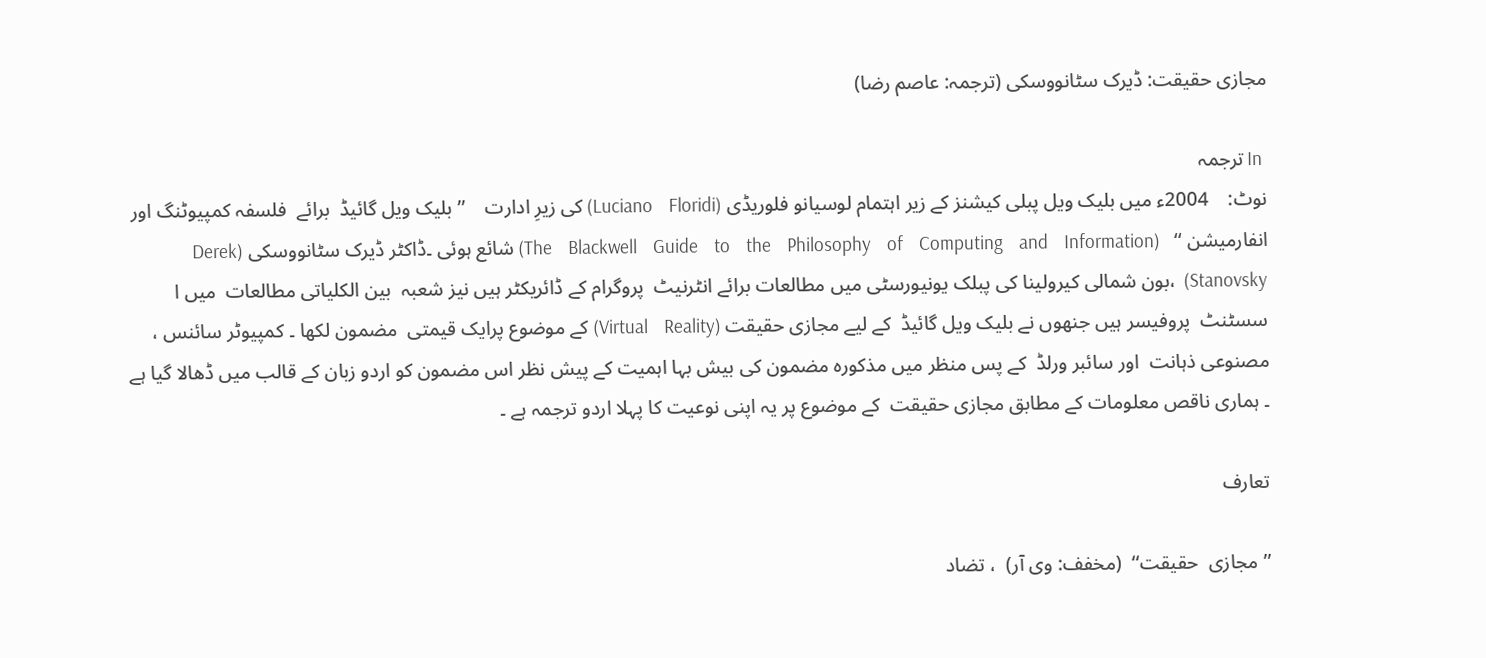مجازی حقیقت: ڈیرک سٹانووسکی (ترجمہ: عاصم رضا)

 In ترجمہ
نوٹ:    2004ء میں بلیک ویل پبلی کیشنز کے زیر اہتمام لوسیانو فلوریڈی (Luciano    Floridi) کی زیرِ ادارت    ’’ بلیک ویل گائیڈ  برائے  فلسفہ کمپیوٹنگ اور انفارمیشن ‘‘   (The    Blackwell    Guide    to    the    Philosophy    of    Computing    and    Information) شائع ہوئی ۔ڈاکٹر ڈیرک سٹانووسکی (Derek    Stanovsky)  ،بون شمالی کیرولینا کی پبلک یونیورسٹی میں مطالعات برائے انٹرنیٹ  پروگرام کے ڈائریکٹر ہیں نیز شعبہ  بین الکلیاتی مطالعات  میں ا  سسٹنٹ  پروفیسر ہیں جنھوں نے بلیک ویل گائیڈ  کے لیے مجازی حقیقت (Virtual    Reality) کے موضوع پرایک قیمتی  مضمون لکھا ۔ کمپیوٹر سائنس ، مصنوعی ذہانت  اور سائبر ورلڈ  کے پس منظر میں مذکورہ مضمون کی بیش بہا اہمیت کے پیش نظر اس مضمون کو اردو زبان کے قالب میں ڈھالا گیا ہے ۔ ہماری ناقص معلومات کے مطابق مجازی حقیقت  کے موضوع پر یہ اپنی نوعیت کا پہلا اردو ترجمہ ہے ۔

تعارف

’’مجازی  حقیقت‘‘  (مخفف: وی آر)  ، تضاد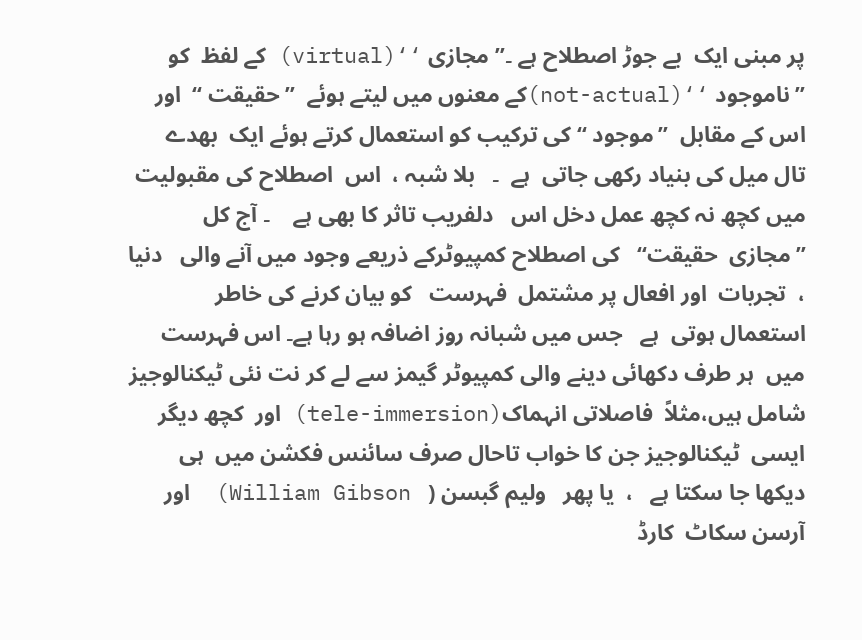پر مبنی ایک  بے جوڑ اصطلاح ہے ۔’’ مجازی ‘‘(virtual) کے لفظ  کو ’’ناموجود ‘‘(not-actual)کے معنوں میں لیتے ہوئے  ’’حقیقت ‘‘  اور اس کے مقابل  ’’موجود ‘‘ کی ترکیب کو استعمال کرتے ہوئے ایک  بھدے   تال میل کی بنیاد رکھی جاتی  ہے  ۔   بلا شبہ ،  اس  اصطلاح کی مقبولیت میں کچھ نہ کچھ عمل دخل اس   دلفریب تاثر کا بھی ہے    ۔ آج کل ’’مجازی  حقیقت‘‘   کی اصطلاح کمپیوٹرکے ذریعے وجود میں آنے والی   دنیا   ،  تجربات  اور افعال پر مشتمل  فہرست   کو بیان کرنے کی خاطر استعمال ہوتی  ہے   جس میں شبانہ روز اضافہ ہو رہا ہے۔ اس فہرست میں  ہر طرف دکھائی دینے والی کمپیوٹر گیمز سے لے کر نت نئی ٹیکنالوجیز شامل ہیں،مثلاً  فاصلاتی انہماک(tele-immersion) اور  کچھ دیگر  ایسی  ٹیکنالوجیز جن کا خواب تاحال صرف سائنس فکشن میں  ہی دیکھا جا سکتا ہے   ،  یا پھر   ولیم گبسن (   William Gibson)  اور  آرسن سکاٹ  کارڈ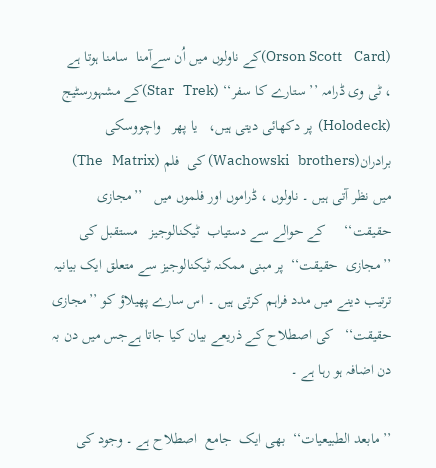(Orson Scott    Card)کے ناولوں میں اُن سےآمنا  سامنا ہوتا ہے  ، ٹی وی ڈرامہ ’’ ستارے کا سفر‘‘ (Star   Trek)کے مشہورسٹیج  (Holodeck)  پر دکھائی دیتی ہیں،   یا پھر   واچووسکی برادران(Wachowski   brothers) کی  فلم (The   Matrix)  میں نظر آتی ہیں ۔ ناولوں ، ڈراموں اور فلموں میں   ’’مجازی  حقیقت‘‘     کے حوالے سے دستیاب  ٹیکنالوجیز   مستقبل کی  ’’مجازی  حقیقت‘‘  پر مبنی ممکنہ ٹیکنالوجیز سے متعلق ایک بیانیہ  ترتیب دینے میں مدد فراہم کرتی ہیں ۔ اس سارے پھیلاؤ کو ’’مجازی  حقیقت‘‘   کی اصطلاح کے ذریعے بیان کیا جاتا ہےجس میں دن بہ دن اضافہ ہو رہا ہے ۔

’’مابعد الطبیعیات‘‘  بھی ایک  جامع  اصطلاح ہے ۔ وجود کی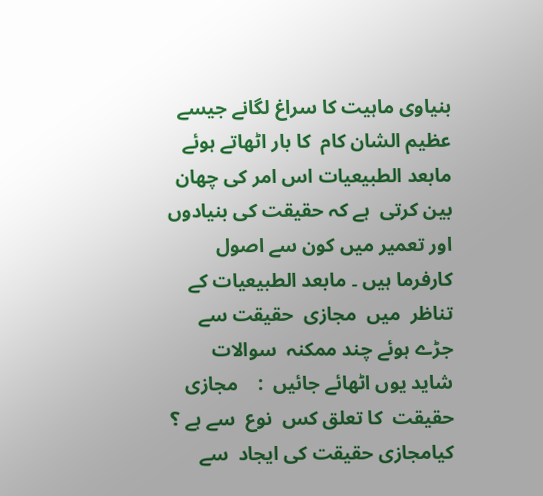بنیاوی ماہیت کا سراغ لگانے جیسے عظیم الشان کام  کا بار اٹھاتے ہوئے  مابعد الطبیعیات اس امر کی چھان بین کرتی  ہے کہ حقیقت کی بنیادوں اور تعمیر میں کون سے اصول کارفرما ہیں ۔ مابعد الطبیعیات کے تناظر  میں  مجازی  حقیقت سے   جڑے ہوئے چند ممکنہ  سوالات   شاید یوں اٹھائے جائیں  :    مجازی  حقیقت  کا تعلق کس  نوع  سے ہے ؟  کیامجازی حقیقت کی ایجاد  سے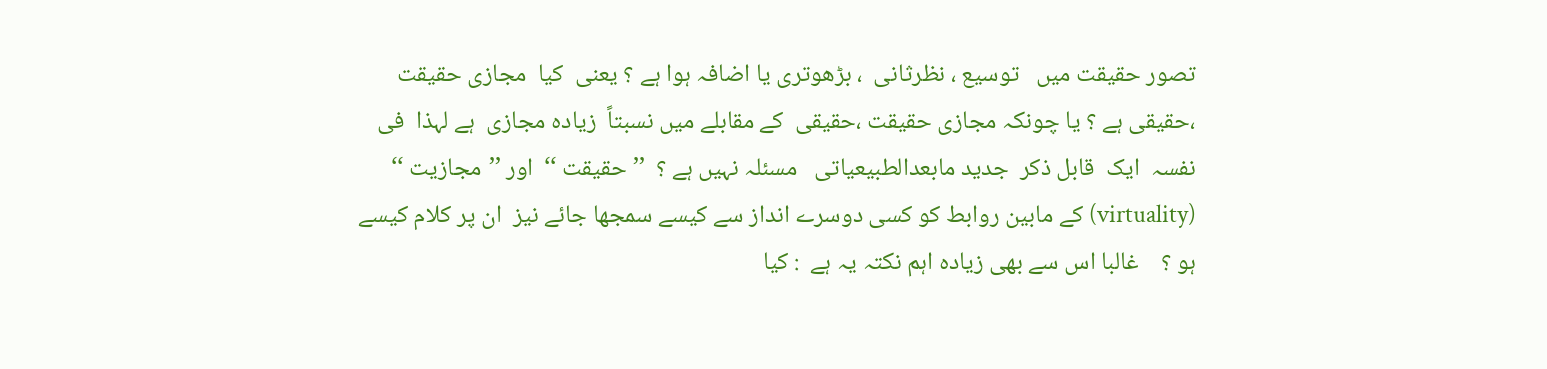تصور حقیقت میں   توسیع ، نظرثانی  ، بڑھوتری یا اضافہ ہوا ہے ؟ یعنی  کیا  مجازی حقیقت ،حقیقی ہے ؟ یا چونکہ مجازی حقیقت ،حقیقی  کے مقابلے میں نسبتاً  زیادہ مجازی  ہے لہذا  فی نفسہ  ایک  قابل ذکر  جدید مابعدالطبیعیاتی   مسئلہ نہیں ہے ؟  ’’حقیقت ‘‘  اور ’’مجازیت ‘‘   (virtuality) کے مابین روابط کو کسی دوسرے انداز سے کیسے سمجھا جائے نیز  ان پر کلام کیسے ہو ؟    غالبا اس سے بھی زیادہ اہم نکتہ یہ ہے  : کیا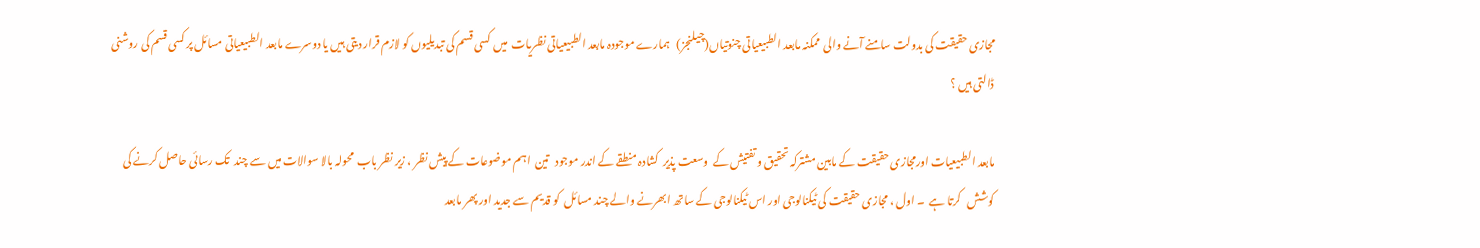مجازی حقیقت کی بدولت سامنے آنے والی  ممکنہ مابعد الطبیعیاتی چنوتیاں(چیلنجز)   ہمارے موجودہ مابعد الطبیعیاتی نظریات  میں  کسی قسم کی تبدیلیوں کو لازم قرار دیتی ہیں یا دوسرے مابعد الطبیعیاتی مسائل پر کسی قسم کی روشنی ڈالتی ہیں ؟

مابعد الطبیعیات اورمجازی حقیقت کے مابین مشترکہ تحقیق و تفتیش کے  وسعت پذیر  کشادہ منطقے کے اندر موجود   تین  اہم موضوعات کے پیش نظر ، زیر نظر باب  محولہ بالا سوالات میں سے چند  تک رسائی حاصل کرنے کی کوشش   کرتا ہے  ۔ اول ، مجازی حقیقت کی ٹیکنالوجی اور اس ٹیکنالوجی کے ساتھ ابھرنے والے چند مسائل  کو قدیم سے جدید اور پھر مابعد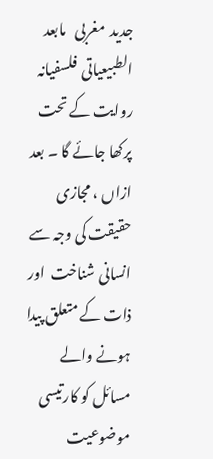جدید  مغربی   مابعد الطبیعیاتی  فلسفیانہ  روایت کے تحت پرکھا جائے گا ۔ بعد ازاں ، مجازی حقیقت کی وجہ سے انسانی شناخت  اور ذات کے متعلق پیدا ہونے والے مسائل کو کارتیسی موضوعیت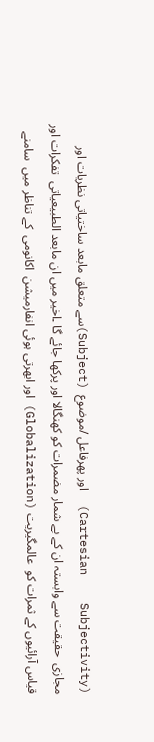(Cartesian    Subjectivity)  اور پھرفاعل /موضوع  (Subject)سے متعلق مابعد ساختیاتی نظریات اور مجازی  حقیقت سے وابستہ ان کے بے شمار مضمرات کو کھنگالا اور پرکھا جائے گا ۔اخیر میں ان مابعد الطبیعیاتی  تفکرات اور قیاس آرائیوں کے ثمرات کو  عالمگیریت (Globalization) اور ابھرتی ہوئی انفارمیشن  اکانومی  کے تناظر میں  سامنے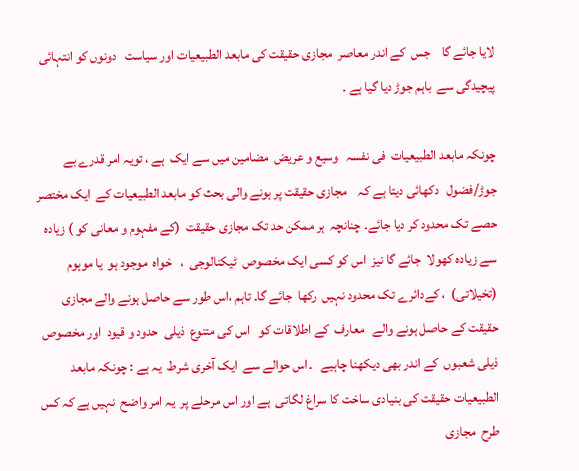لایا جائے گا    جس  کے اندر معاصر  مجازی حقیقت کی مابعد الطبیعیات اور سیاست   دونوں کو انتہائی پیچیدگی سے  باہم جوڑ دیا گیا ہے ۔

چونکہ مابعد الطبیعیات  فی نفسہ   وسیع و عریض  مضامین میں سے ایک  ہے ، تویہ امر قدرے بے جوڑ/فضول   دکھائی دیتا ہے کہ    مجازی حقیقت پر ہونے والی بحث کو مابعد الطبیعیات کے  ایک مختصر حصے تک محدود کر دیا جائے۔ چنانچہ  ہر ممکن حد تک مجازی حقیقت  (کے مفہوم و معانی کو ) زیادہ سے زیادہ کھولا  جائے گا نیز  اس کو کسی ایک مخصوص  ٹیکنالوجی  ،   خواہ  موجود ہو  یا موہوم (تخیلاتی)  ، کےدائرے تک محدود نہیں  رکھا  جائے گا۔ تاہم ،اس طور سے حاصل ہونے والے مجازی حقیقت کے حاصل ہونے والے   معارف  کے اطلاقات کو   اس کی متنوع  ذیلی  حدود و قیود  اور مخصوص  ذیلی شعبوں  کے اندر بھی دیکھنا چاہیے   ۔اس حوالے سے  ایک آخری شرط  یہ ہے : چونکہ مابعد الطبیعیات حقیقت کی بنیادی ساخت کا سراغ لگاتی  ہے اور اس مرحلے پر  یہ امر واضح  نہیں ہے کہ کس طرح  مجازی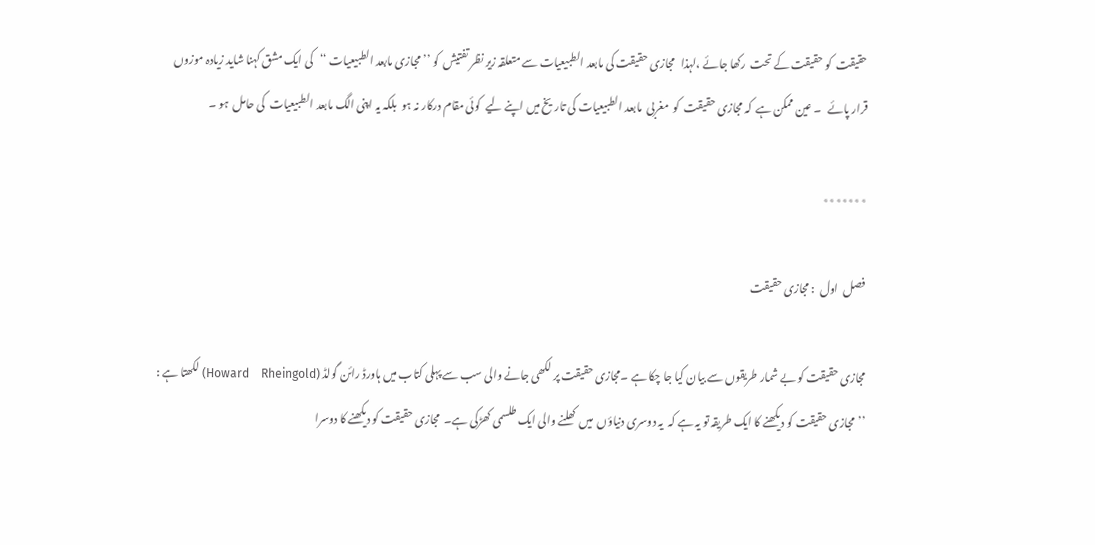حقیقت  کو حقیقت کے تحت  رکھا جائے ،لہذا   مجازی حقیقت کی مابعد الطبیعیات سے متعلقہ زیر نظر تفتیش  کو ’’ مجازی مابعد الطبیعیات ‘‘   کی ایک مشق کہنا شاید زیادہ موزوں قرار پائے   ۔ عین ممکن ہے  کہ مجازی حقیقت  کو  مغربی  مابعد الطبیعیات کی تاریخ میں اپنے لیے  کوئی مقام درکار نہ ہو  بلکہ یہ اپنی الگ مابعد الطبیعیات  کی حامل  ہو ۔

٭٭٭٭٭٭٭

فصل  اول  : مجازی حقیقت

مجازی حقیقت کو بے شمار طریقوں سے بیان کیا جا چکا ہے ۔مجازی حقیقت پر لکھی جانے والی سب سے پہلی کتاب میں ہاورڈ رائن گولڈ (Howard    Rheingold) لکھتا ہے : ’’مجازی حقیقت کو دیکھنے کا ایک طریقہ تو یہ ہے کہ  یہ دوسری دنیاؤں  میں  کھلنے والی ایک طلسمی کھڑکی ہے۔  مجازی حقیقت کو دیکھنے کا دوسرا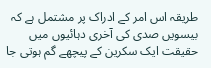طریقہ اس امر کے ادراک پر مشتمل ہے کہ  بیسویں صدی کی آخری دہائیوں میں حقیقت ایک سکرین کے پیچھے گم ہوتی جا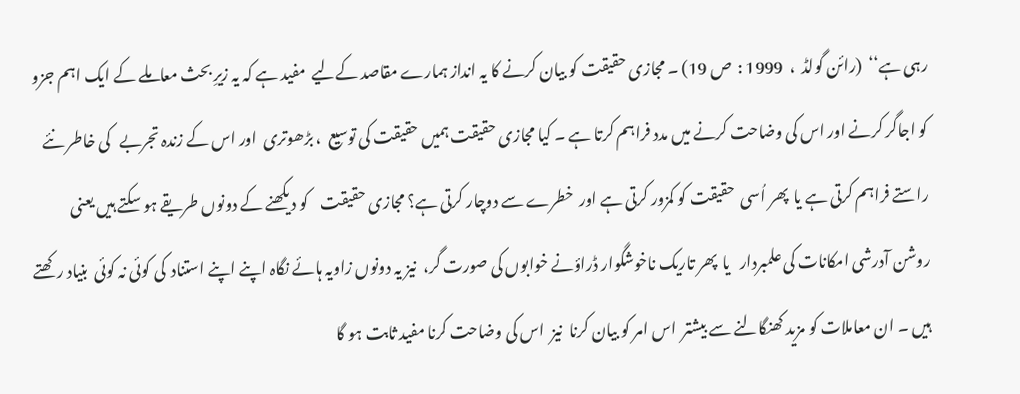رہی ہے‘‘  (رائن گولڈ  ،  1999 :  ص 19) ۔ مجازی حقیقت کو بیان کرنے کا یہ انداز ہمارے مقاصد کےلیے  مفید ہے کہ یہ زیرِ بحث معاملے کے ایک اہم جزو  کو اجاگر کرنے اور اس کی وضاحت کرنے میں مدد فراہم کرتا ہے ۔ کیا مجازی حقیقت ہمیں حقیقت کی توسیع  ، بڑھوتری  اور اس کے زندہ تجربے   کی خاطر نئے راستے فراہم کرتی ہے یا  پھر اُسی  حقیقت کو کمزور کرتی ہے اور  خطرے سے دوچار کرتی ہے؟ مجازی حقیقت    کو دیکھنے کے دونوں طریقے ہو سکتے ہیں یعنی  روشن آدرشی امکانات کی علمبردار   یا  پھر تاریک ناخوشگوار ڈراؤنے خوابوں کی صورت گر،  نیز یہ دونوں زاویہ ہائے نگاہ اپنے اپنے استناد  کی کوئی نہ کوئی  بنیاد رکھتے ہیں ۔ ان معاملات کو مزید کھنگالنے سے بیشتر  اس امر کو بیان کرنا  نیز  اس کی وضاحت کرنا مفید ثابت ہو گا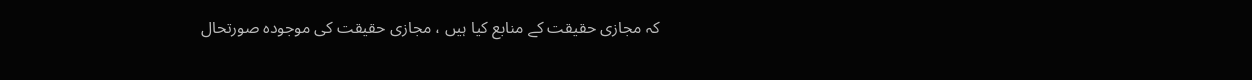کہ مجازی حقیقت کے منابع کیا ہیں ، مجازی حقیقت کی موجودہ صورتحال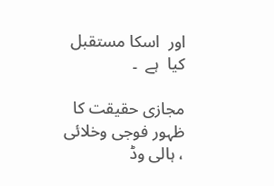اور  اسکا مستقبل کیا  ہے  ۔

مجازی حقیقت کا ظہور فوجی وخلائی ، ہالی وڈ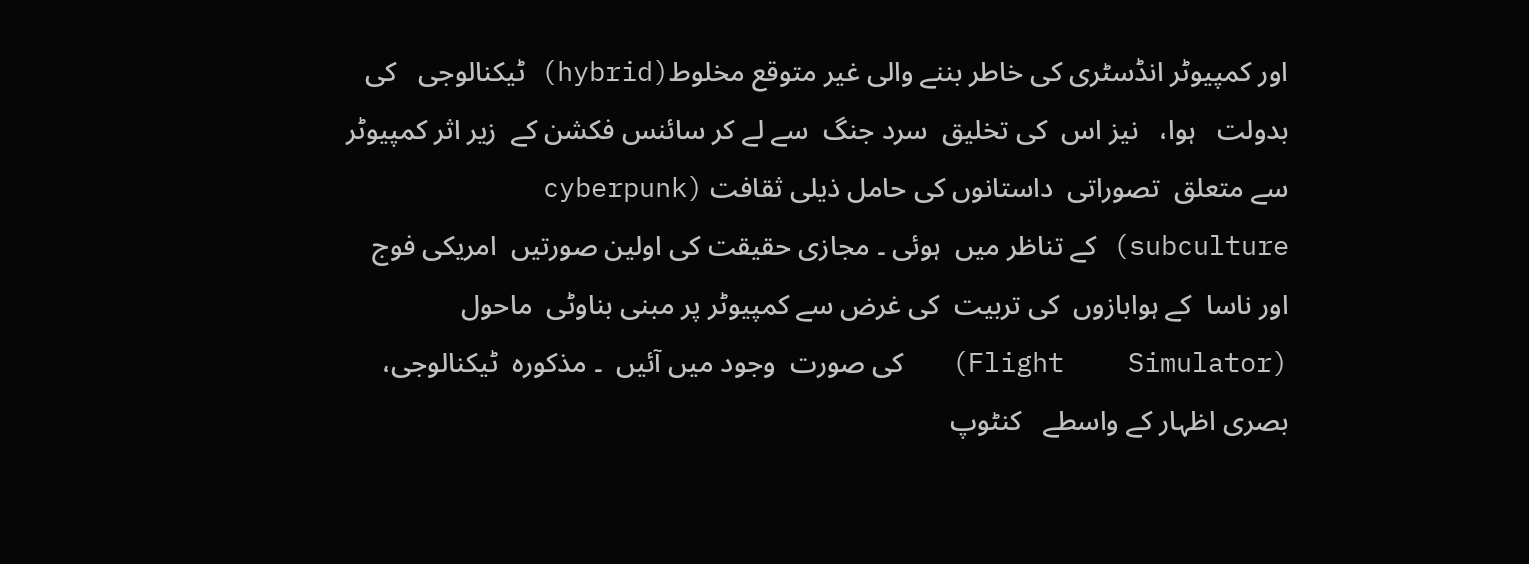اور کمپیوٹر انڈسٹری کی خاطر بننے والی غیر متوقع مخلوط(hybrid) ٹیکنالوجی   کی بدولت   ہوا،   نیز اس  کی تخلیق  سرد جنگ  سے لے کر سائنس فکشن کے  زیر اثر کمپیوٹر سے متعلق  تصوراتی  داستانوں کی حامل ذیلی ثقافت (cyberpunk    subculture) کے تناظر میں  ہوئی ۔ مجازی حقیقت کی اولین صورتیں  امریکی فوج اور ناسا  کے ہوابازوں  کی تربیت  کی غرض سے کمپیوٹر پر مبنی بناوٹی  ماحول   (Flight    Simulator)   کی صورت  وجود میں آئیں  ۔ مذکورہ  ٹیکنالوجی، بصری اظہار کے واسطے   کنٹوپ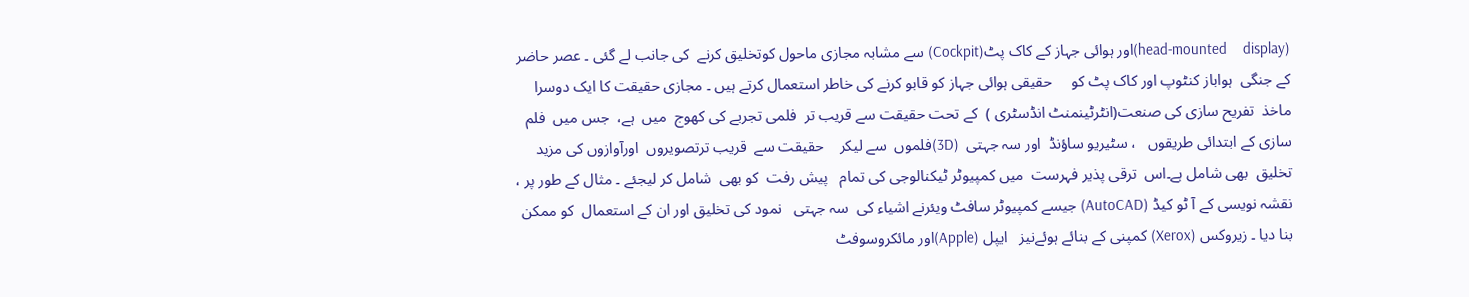(head-mounted    display)اور ہوائی جہاز کے کاک پٹ(Cockpit) سے مشابہ مجازی ماحول کوتخلیق کرنے  کی جانب لے گئی ۔ عصر حاضر کے جنگی  ہواباز کنٹوپ اور کاک پٹ کو     حقیقی ہوائی جہاز کو قابو کرنے کی خاطر استعمال کرتے ہیں ۔ مجازی حقیقت کا ایک دوسرا ماخذ  تفریح سازی کی صنعت(انٹرٹینمنٹ انڈسٹری )  کے تحت حقیقت سے قریب تر  فلمی تجربے کی کھوج  میں  ہے،  جس میں  فلم سازی کے ابتدائی طریقوں   ، سٹیریو ساؤنڈ  اور سہ جہتی  (3D)فلموں  سے لیکر    حقیقت سے  قریب ترتصویروں  اورآوازوں کی مزید تخلیق  بھی شامل ہے۔اس  ترقی پذیر فہرست  میں کمپیوٹر ٹیکنالوجی کی تمام   پیش رفت  کو بھی  شامل کر لیجئے ۔ مثال کے طور پر ، نقشہ نویسی کے آ ٹو کیڈ (AutoCAD) جیسے کمپیوٹر سافٹ ویئرنے اشیاء کی  سہ جہتی   نمود کی تخلیق اور ان کے استعمال  کو ممکن بنا دیا ۔ زیروکس (Xerox) کمپنی کے بنائے ہوئےنیز   ایپل (Apple)اور مائکروسوفٹ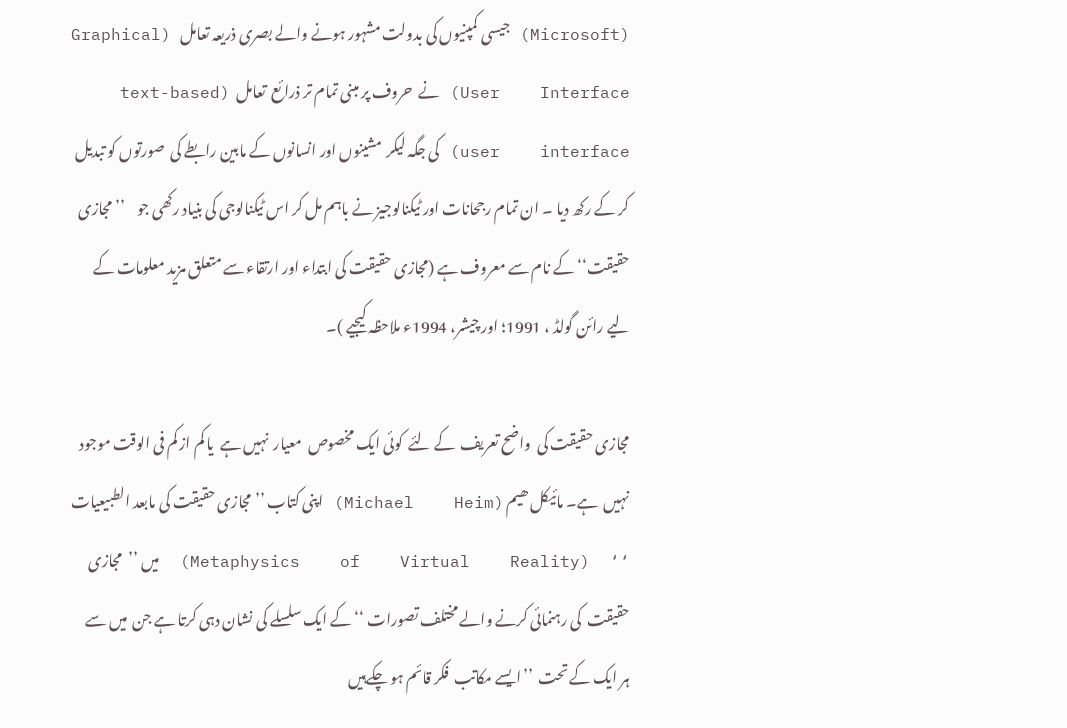(Microsoft) جیسی کمپنیوں کی بدولت مشہور ہونے والے بصری ذریعہ تعامل   (Graphical    User    Interface) نے  حروف پر مبنی تمام تر ذرائع  تعامل  (text-based    user    interface) کی جگہ لیکر  مشینوں اور انسانوں کے مابین رابطے کی  صورتوں کو تبدیل کر کے رکھ دیا ۔ ان تمام رجحانات اور ٹیکنالوجیز نے باہم مل کر اس ٹیکنالوجی کی بنیاد رکھی جو    ’’مجازی  حقیقت‘‘ کے نام سے معروف ہے (مجازی حقیقت کی ابتداء اور ارتقاء سے متعلق مزید معلومات کے لیے رائن گولڈ ، 1991؛ اور چیشر، 1994ء ملاحظہ کیجیے )۔

مجازی حقیقت کی  واضح تعریف  کے لئے  کوئی ایک مخصوص  معیار  نہیں ہے  یا کم از کم فی الوقت موجود نہیں  ہے۔ مائیکل ھیم (Michael    Heim) اپنی کتاب ’’مجازی حقیقت کی مابعد الطبیعیات ‘‘  (Metaphysics    of    Virtual    Reality)  میں ’’  مجازی حقیقت  کی رہنمائی کرنے والے مختلف تصورات ‘‘ کے ایک سلسلے کی نشان دہی کرتا ہے جن  میں سے ہر ایک کے تحت  ’’ایسے مکاتب  فکر قائم ہو چکےہیں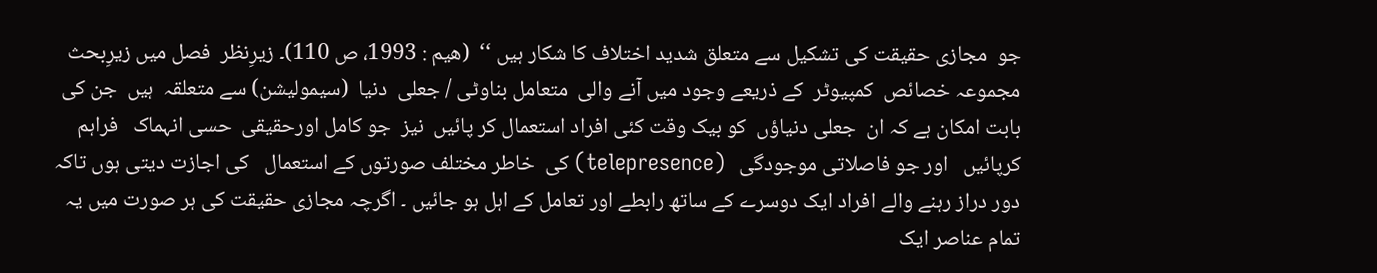جو  مجازی حقیقت کی تشکیل سے متعلق شدید اختلاف کا شکار ہیں ‘‘  (ھیم : 1993، ص 110)۔ زیرِنظر  فصل میں زیرِبحث مجموعہ خصائص  کمپیوٹر  کے ذریعے وجود میں آنے والی  متعامل بناوٹی / جعلی  دنیا  (سیمولیشن) سے متعلقہ  ہیں  جن کی بابت امکان ہے کہ ان  جعلی دنیاؤں  کو بیک وقت کئی افراد استعمال کر پائیں  نیز  جو کامل اورحقیقی  حسی انہماک   فراہم کرپائیں   اور جو فاصلاتی موجودگی   (telepresence) کی  خاطر مختلف صورتوں کے استعمال   کی اجازت دیتی ہوں تاکہ دور دراز رہنے والے افراد ایک دوسرے کے ساتھ رابطے اور تعامل کے اہل ہو جائیں ۔ اگرچہ مجازی حقیقت کی ہر صورت میں یہ تمام عناصر ایک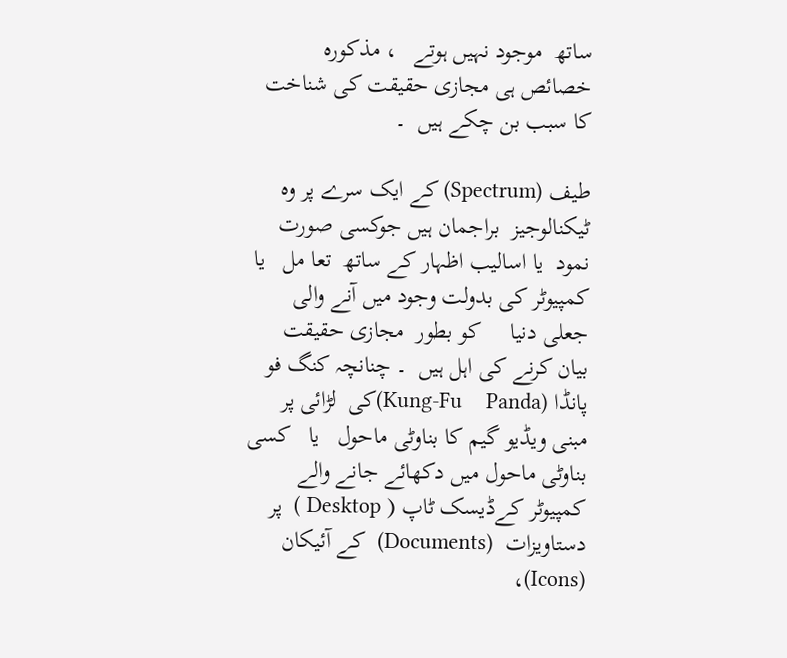ساتھ  موجود نہیں ہوتے   ، مذکورہ خصائص ہی مجازی حقیقت کی شناخت کا سبب بن چکے ہیں  ۔

طیف (Spectrum) کے ایک سرے پر وہ ٹیکنالوجیز  براجمان ہیں جوکسی صورت نمود  یا اسالیب اظہار کے ساتھ  تعا مل   یا  کمپیوٹر کی بدولت وجود میں آنے والی جعلی دنیا     کو بطور  مجازی حقیقت  بیان کرنے کی اہل ہیں  ۔ چنانچہ کنگ فو پانڈا (Kung-Fu    Panda)کی  لڑائی پر مبنی ویڈیو گیم کا بناوٹی ماحول   یا   کسی بناوٹی ماحول میں دکھائے جانے والے کمپیوٹر کےڈیسک ٹاپ ( Desktop )  پر دستاویزات  (Documents)  کے آئیکان  (Icons)،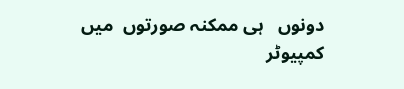دونوں   ہی ممکنہ صورتوں  میں  کمپیوٹر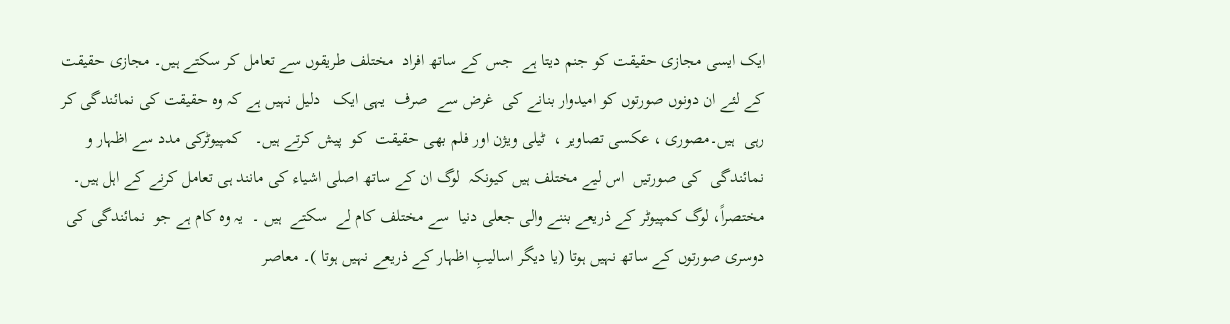ایک ایسی مجازی حقیقت کو جنم دیتا ہے  جس کے ساتھ افراد  مختلف طریقوں سے تعامل کر سکتے ہیں۔ مجازی حقیقت کے لئے ان دونوں صورتوں کو امیدوار بنانے کی  غرض سے  صرف  یہی ایک   دلیل نہیں ہے کہ وہ حقیقت کی نمائندگی کر رہی  ہیں۔مصوری ، عکسی تصاویر ،  ٹیلی ویژن اور فلم بھی حقیقت  کو  پیش کرتے ہیں۔   کمپیوٹرکی مدد سے اظہار و  نمائندگی  کی صورتیں  اس لیے مختلف ہیں کیونکہ  لوگ ان کے ساتھ اصلی اشیاء کی مانند ہی تعامل کرنے کے اہل ہیں۔ مختصراً، لوگ کمپیوٹر کے ذریعے بننے والی جعلی دنیا  سے مختلف کام لے  سکتے  ہیں ۔  یہ وہ کام ہے جو  نمائندگی کی دوسری صورتوں کے ساتھ نہیں ہوتا (یا دیگر اسالیبِ اظہار کے ذریعے نہیں ہوتا )۔ معاصر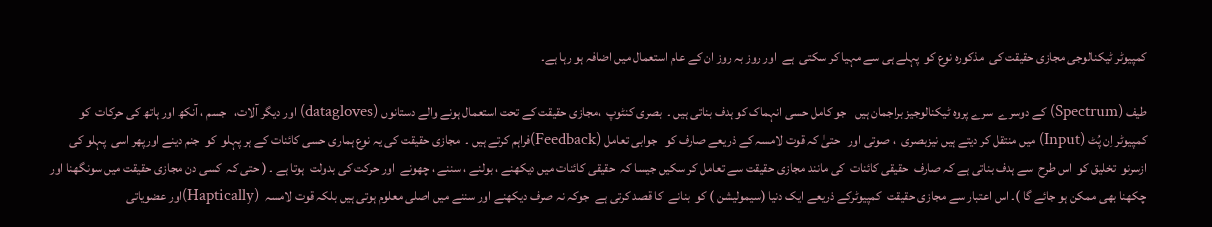کمپیوٹر ٹیکنالوجی مجازی حقیقت کی  مذکورہ نوع کو  پہلے ہی سے مہیا کر سکتی  ہے  اور روز بہ روز ان کے عام استعمال میں اضافہ ہو رہا ہے۔

طیف (Spectrum) کے دوسرے  سرے پروہ ٹیکنالوجیز براجمان ہیں   جو کامل حسی انہماک کو ہدف بناتی ہیں ۔  بصری کنٹوپ  ،مجازی حقیقت کے تحت استعمال ہونے والے دستانوں (datagloves) اور دیگر آلات،   جسم ، آنکھ اور ہاتھ کی حرکات  کو کمپیوٹر اِن پُٹ (Input) میں منتقل کر دیتے ہیں نیزبصری  ، صوتی اور   حتیٰ کہ قوت لامسہ کے ذریعے صارف کو   جوابی تعامل (Feedback)فراہم کرتے ہیں ۔  مجازی حقیقت کی یہ نوع ہماری حسی کائنات کے ہر پہلو  کو  جنم دینے اورپھر اسی  پہلو کی  ازسرنو  تخلیق کو  اس طرح  سے ہدف بناتی ہے کہ صارف  حقیقی کائنات  کی مانند مجازی حقیقت سے تعامل کر سکیں جیسا کہ  حقیقی کائنات میں دیکھنے ، بولنے ، سننے ، چھونے  اور حرکت کی بدولت  ہوتا ہے ۔ ( حتی کہ  کسی دن مجازی حقیقت میں سونگھنا اور چکھنا بھی ممکن ہو جائے گا )۔ اس اعتبار سے مجازی حقیقت  کمپیوٹرکے ذریعے ایک دنیا (سیمولیشن ) کو  بنانے  کا قصد کرتی ہے  جوکہ نہ صرف دیکھنے اور سننے میں اصلی معلوم ہوتی ہیں بلکہ قوت لامسہ  (Haptically)اور عضویاتی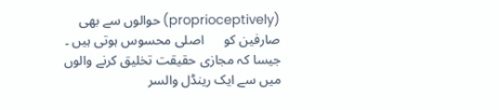(proprioceptively) حوالوں سے بھی صارفین کو      اصلی محسوس ہوتی ہیں ۔ جیسا کہ مجازی حقیقت تخلیق کرنے والوں میں سے ایک رینڈل والسر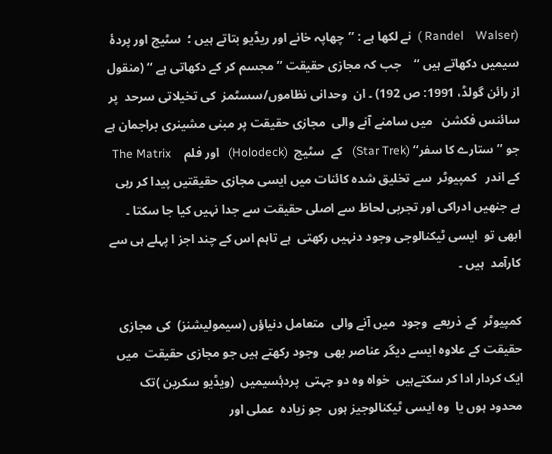(Randel    Walser )  نے لکھا ہے : ’’چھاپہ خانے اور ریڈیو بتاتے ہیں ؛  سٹیج اور پردۂ سیمیں دکھاتے ہیں ‘‘    جب کہ مجازی حقیقت ’’مجسم کر کے دکھاتی ہے ‘‘ (منقول از رائن گولڈ، 1991: ص 192) ۔ ان  وحدانی نظاموں/سسٹمز  کی تخیلاتی سرحد  پر  سائنس فکشن   میں سامنے آنے والی  مجازی حقیقت پر مبنی مشینری براجمان ہے  جو ’’ستارے کا سفر‘‘ (Star Trek)   کے  سٹیج  (Holodeck)   اور فلم    The Matrix کے اندر   کمپیوٹر  سے تخلیق شدہ کائنات میں ایسی مجازی حقیقتیں پیدا کر رہی ہے جنھیں ادراکی اور تجربی لحاظ سے اصلی حقیقت سے جدا نہیں کیا جا سکتا ۔ ابھی تو  ایسی ٹیکنالوجی وجود دنہیں رکھتی  ہے تاہم اس کے چند اجز ا پہلے ہی سے کارآمد  ہیں ۔

کمپیوٹر  کے ذریعے  وجود  میں آنے والی  متعامل دنیاؤں (سیمولیشنز)  کی مجازی حقیقت کے علاوہ ایسے دیگر عناصر بھی  وجود رکھتے ہیں جو مجازی حقیقت  میں ایک کردار ادا کر سکتےہیں  خواہ وہ دو جہتی  پردۂسیمیں  (ویڈیو سکرین )تک محدود ہوں یا  وہ ایسی ٹیکنالوجیز ہوں  جو زیادہ  عملی اور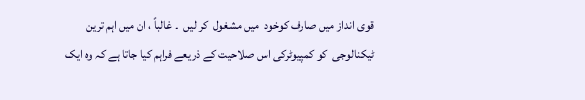قوی انداز میں صارف کوخود  میں مشغول  کر لیں  ۔ غالباً ، ان میں اہم ترین   ٹیکنالوجی  کو کمپیوٹرکی اس صلاحیت کے ذریعے فراہم کیا جاتا ہے کہ وہ ایک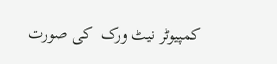کمپیوٹر نیٹ ورک  کی صورت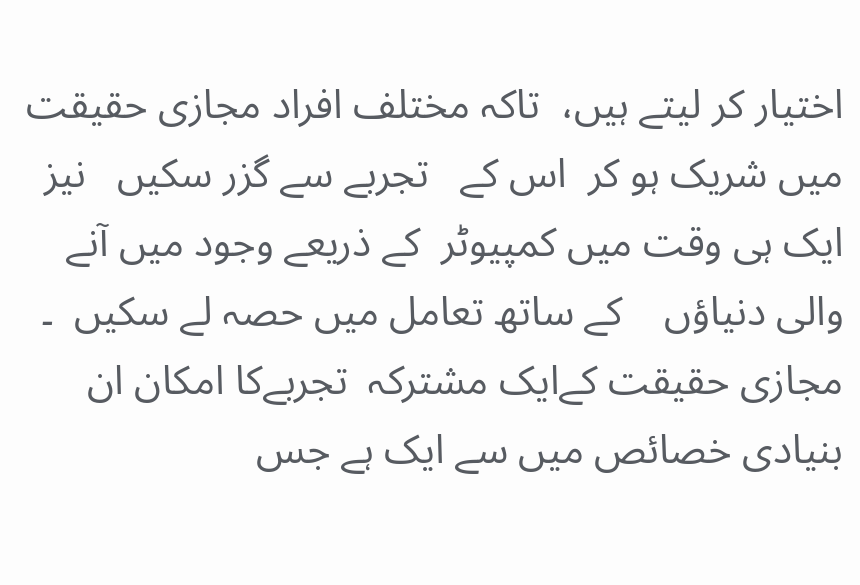اختیار کر لیتے ہیں،  تاکہ مختلف افراد مجازی حقیقت میں شریک ہو کر  اس کے   تجربے سے گزر سکیں   نیز   ایک ہی وقت میں کمپیوٹر  کے ذریعے وجود میں آنے والی دنیاؤں    کے ساتھ تعامل میں حصہ لے سکیں  ۔ مجازی حقیقت کےایک مشترکہ  تجربےکا امکان ان بنیادی خصائص میں سے ایک ہے جس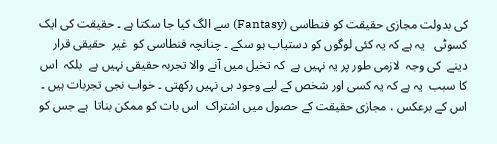کی بدولت مجازی حقیقت کو فنطاسی (Fantasy) سے الگ کیا جا سکتا ہے ۔ حقیقت کی ایک کسوٹی   یہ ہے کہ یہ کئی لوگوں کو دستیاب ہو سکے ۔ چنانچہ فنطاسی کو  غیر  حقیقی قرار دینے  کی وجہ  لازمی طور پر یہ نہیں ہے  کہ تخیل میں آنے والا تجربہ حقیقی نہیں ہے  بلکہ  اس کا سبب  یہ ہے کہ یہ کسی اور شخص کے لیے وجود ہی نہیں رکھتی ۔ خواب نجی تجربات ہیں ۔  اس کے برعکس ، مجازی حقیقت کے حصول میں اشتراک  اس بات کو ممکن بناتا  ہے جس کو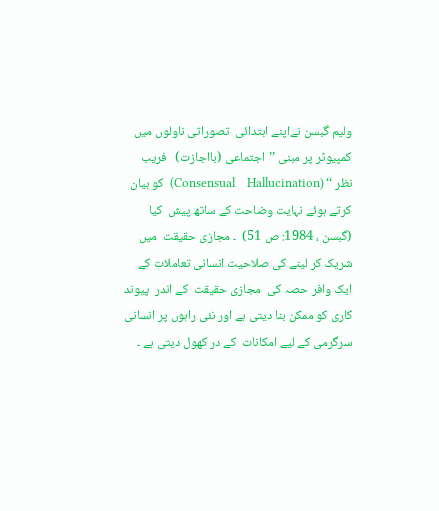ولیم گبسن نےاپنے ابتدائی  تصوراتی ناولوں میں کمپیوٹر پر مبنی ’’اجتماعی (بااجازت)   فریب نظر ‘‘ (Consensual    Hallucination)  کو بیان کرتے ہوئے نہایت وضاحت کے ساتھ پیش  کیا (گبسن ، 1984: ص 51)  ۔ مجازی حقیقت  میں شریک کر لینے کی صلاحیت انسانی تعاملات کے ایک وافر حصہ کی  مجازی حقیقت  کے اندر  پیوند کاری کو ممکن بنا دیتی ہے اور نئی راہوں پر انسانی سرگرمی کے لیے امکانات  کے در کھول دیتی ہے ۔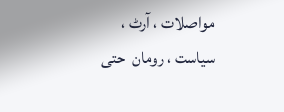مواصلات ، آرٹ ، سیاست ، رومان  حتی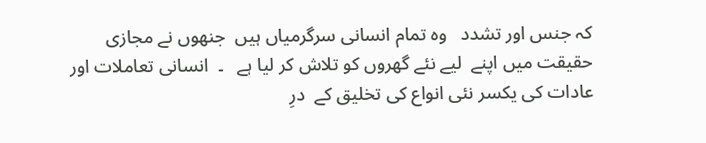کہ جنس اور تشدد   وہ تمام انسانی سرگرمیاں ہیں  جنھوں نے مجازی حقیقت میں اپنے  لیے نئے گھروں کو تلاش کر لیا ہے   ۔  انسانی تعاملات اور عادات کی یکسر نئی انواع کی تخلیق کے  درِ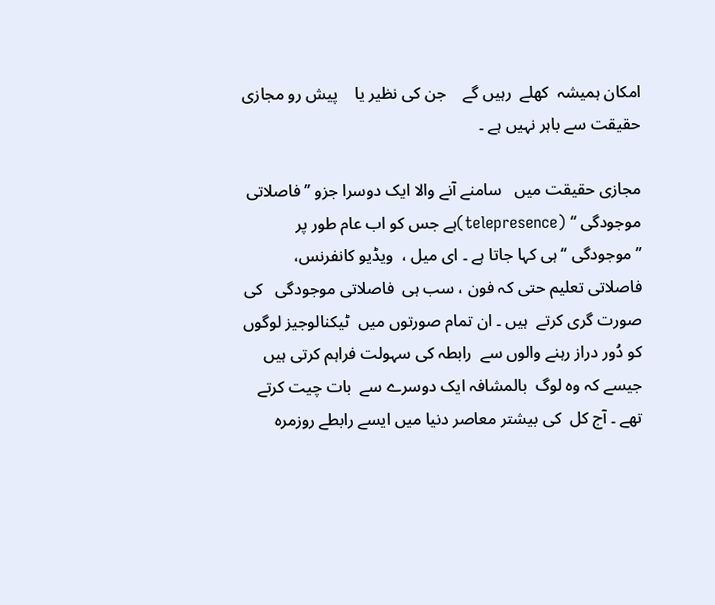امکان ہمیشہ  کھلے  رہیں گے    جن کی نظیر یا    پیش رو مجازی حقیقت سے باہر نہیں ہے ۔

مجازی حقیقت میں   سامنے آنے والا ایک دوسرا جزو ’’ فاصلاتی موجودگی ‘‘ (telepresence)ہے جس کو اب عام طور پر ’’موجودگی ‘‘ ہی کہا جاتا ہے ۔ ای میل ،  ویڈیو کانفرنس، فاصلاتی تعلیم حتی کہ فون ، سب ہی  فاصلاتی موجودگی   کی صورت گری کرتے  ہیں ۔ ان تمام صورتوں میں  ٹیکنالوجیز لوگوں کو دُور دراز رہنے والوں سے  رابطہ کی سہولت فراہم کرتی ہیں جیسے کہ وہ لوگ  بالمشافہ ایک دوسرے سے  بات چیت کرتے تھے ۔ آج کل  کی بیشتر معاصر دنیا میں ایسے رابطے روزمرہ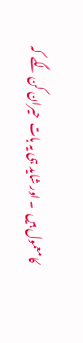کا معمول ہیں  ۔ اور شاید ہی یہ بات  حیران کن لگے  کہ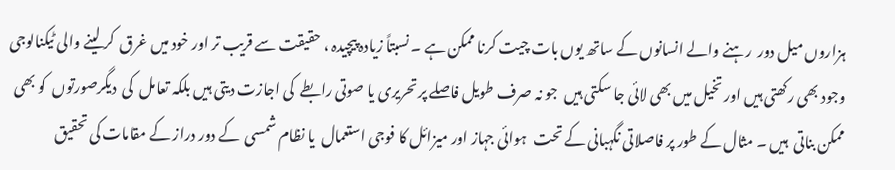ہزاروں میل دور  رہنے والے انسانوں کے ساتھ یوں بات چیت کرنا ممکن ہے ۔ نسبتاً زیادہ پیچیدہ ، حقیقت سے قریب تر اور خود میں غرق  کر لینے والی ٹیکنالوجی وجود بھی رکھتی ہیں اور تخیل میں بھی لائی جا سکتی ہیں  جو نہ صرف طویل فاصلے پر تحریری یا صوتی رابطے  کی اجازت دیتی ہیں بلکہ تعامل  کی  دیگرصورتوں  کو بھی  ممکن بناتی  ہیں ۔ مثال کے طور پر فاصلاتی نگہبانی کے تحت  ہوائی جہاز اور میزائل کا فوجی استعمال  یا نظام شمسی  کے دور دراز کے مقامات کی تحقیق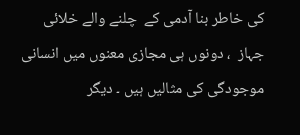کی خاطر بنا آدمی کے  چلنے والے خلائی جہاز  ، دونوں ہی مجازی معنوں میں انسانی موجودگی کی مثالیں ہیں ۔ دیگر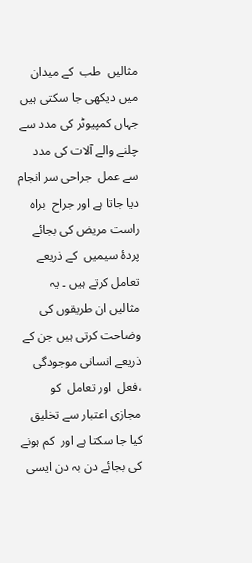مثالیں  طب  کے میدان میں دیکھی جا سکتی ہیں جہاں کمپیوٹر کی مدد سے چلنے والے آلات کی مدد سے عمل  جراحی سر انجام  دیا جاتا ہے اور جراح  براہ راست مریض کی بجائے  پردۂ سیمیں  کے ذریعے تعامل کرتے ہیں ۔ یہ مثالیں ان طریقوں کی  وضاحت کرتی ہیں جن کے ذریعے انسانی موجودگی ،فعل  اور تعامل  کو  مجازی اعتبار سے تخلیق کیا جا سکتا ہے اور  کم ہونے کی بجائے دن بہ دن ایسی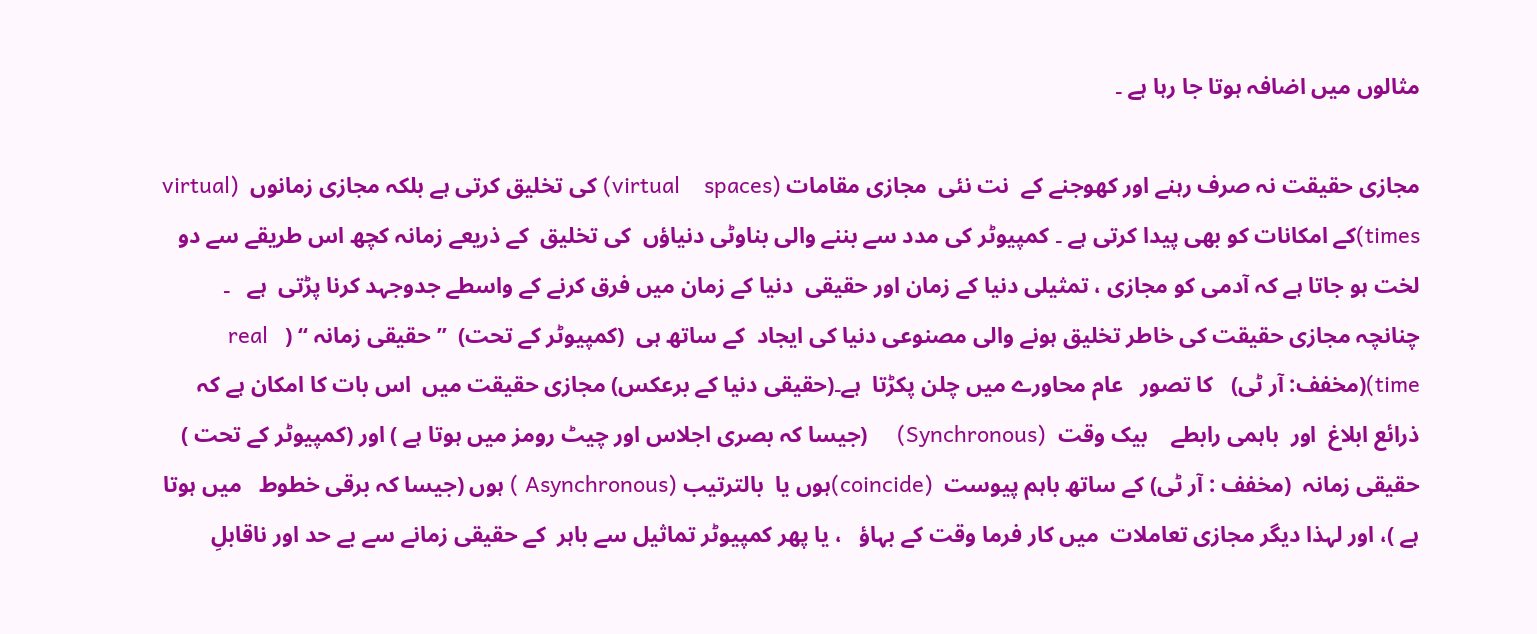مثالوں میں اضافہ ہوتا جا رہا ہے ۔

مجازی حقیقت نہ صرف رہنے اور کھوجنے کے  نت نئی  مجازی مقامات (virtual    spaces) کی تخلیق کرتی ہے بلکہ مجازی زمانوں  (virtual    times)کے امکانات کو بھی پیدا کرتی ہے ۔ کمپیوٹر کی مدد سے بننے والی بناوٹی دنیاؤں  کی تخلیق  کے ذریعے زمانہ کچھ اس طریقے سے دو لخت ہو جاتا ہے کہ آدمی کو مجازی ، تمثیلی دنیا کے زمان اور حقیقی  دنیا کے زمان میں فرق کرنے کے واسطے جدوجہد کرنا پڑتی  ہے   ۔ چنانچہ مجازی حقیقت کی خاطر تخلیق ہونے والی مصنوعی دنیا کی ایجاد  کے ساتھ ہی  (کمپیوٹر کے تحت)  ’’حقیقی زمانہ ‘‘ (   real time)(مخفف: آر ٹی)   کا تصور   عام محاورے میں چلن پکڑتا  ہے۔(حقیقی دنیا کے برعکس) مجازی حقیقت میں  اس بات کا امکان ہے کہ ذرائع ابلاغ  اور  باہمی رابطے    بیک وقت  (Synchronous)     (جیسا کہ بصری اجلاس اور چیٹ رومز میں ہوتا ہے ) اور (کمپیوٹر کے تحت ) حقیقی زمانہ  (مخفف : آر ٹی) کے ساتھ باہم پیوست  (coincide)ہوں یا  بالترتیب (Asynchronous ) ہوں (جیسا کہ برقی خطوط   میں ہوتا ہے )، اور لہذا دیگر مجازی تعاملات  میں کار فرما وقت کے بہاؤ   ، یا پھر کمپیوٹر تماثیل سے باہر  کے حقیقی زمانے سے بے حد اور ناقابلِ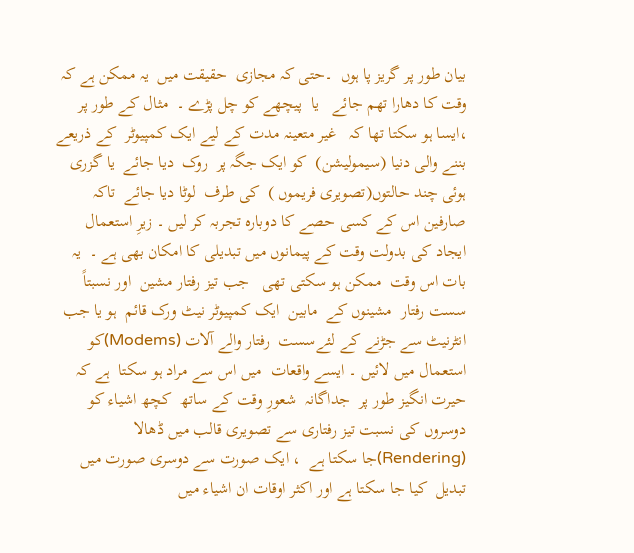بیان طور پر گریز پا ہوں  ۔حتی کہ مجازی  حقیقت میں  یہ ممکن ہے کہ وقت کا دھارا تھم جائے   یا  پیچھے کو چل پڑے ۔  مثال کے طور پر ،ایسا ہو سکتا تھا کہ   غیر متعینہ مدت کے لیے ایک کمپیوٹر  کے ذریعے بننے والی دنیا (سیمولیشن)  کو ایک جگہ پر  روک  دیا جائے  یا گزری ہوئی چند حالتوں(تصویری فریموں )  کی طرف  لوٹا دیا جائے  تاکہ صارفین اس کے کسی حصے کا دوبارہ تجربہ کر لیں ۔ زیرِ استعمال ایجاد کی بدولت وقت کے پیمانوں میں تبدیلی کا امکان بھی ہے ۔  یہ بات اس وقت  ممکن ہو سکتی تھی   جب تیز رفتار مشین  اور نسبتاً سست رفتار  مشینوں کے  مابین  ایک کمپیوٹر نیٹ ورک قائم  ہو یا جب انٹرنیٹ سے جڑنے کے لئےسست  رفتار والے آلات (Modems)کو استعمال میں لائیں ۔ ایسے واقعات  میں اس سے مراد ہو سکتا  ہے کہ حیرت انگیز طور پر  جداگانہ  شعورِ وقت کے ساتھ  کچھ اشیاء کو دوسروں کی نسبت تیز رفتاری سے تصویری قالب میں ڈھالا (Rendering)جا سکتا ہے  ، ایک صورت سے دوسری صورت میں  تبدیل  کیا جا سکتا ہے اور اکثر اوقات ان اشیاء میں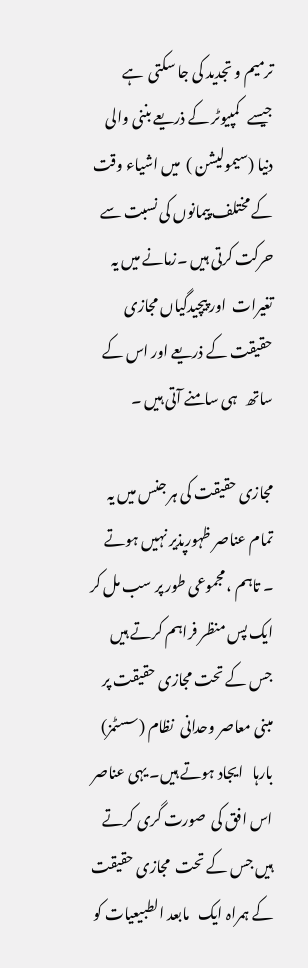ترمیم و تجدید کی جا سکتی  ہے    جیسے   کمپیوٹر کے ذریعے بننی والی   دنیا (سیمولیشن )  میں اشیاء وقت کے مختلف پیمانوں کی نسبت سے حرکت کرتی ہیں ۔زمانے میں یہ  تغیرات  اور پیچیدگیاں مجازی حقیقت کے ذریعے اور اس کے ساتھ   ہی سامنے آتی ہیں ۔

مجازی حقیقت کی ہر جنس میں یہ تمام عناصر ظہورپذیر نہیں ہوتے   ۔ تاہم ، مجموعی طور پر سب مل کر ایک پس منظر فراہم کرتے ہیں جس کے تحت مجازی حقیقت پر مبنی معاصر وحدانی  نظام (سسٹمز) بارہا   ایجاد ہوتے ہیں۔ یہی عناصر اس افق کی  صورت گری کرتے ہیں جس کے تحت  مجازی حقیقت  کے ہمراہ ایک   مابعد الطبیعیات کو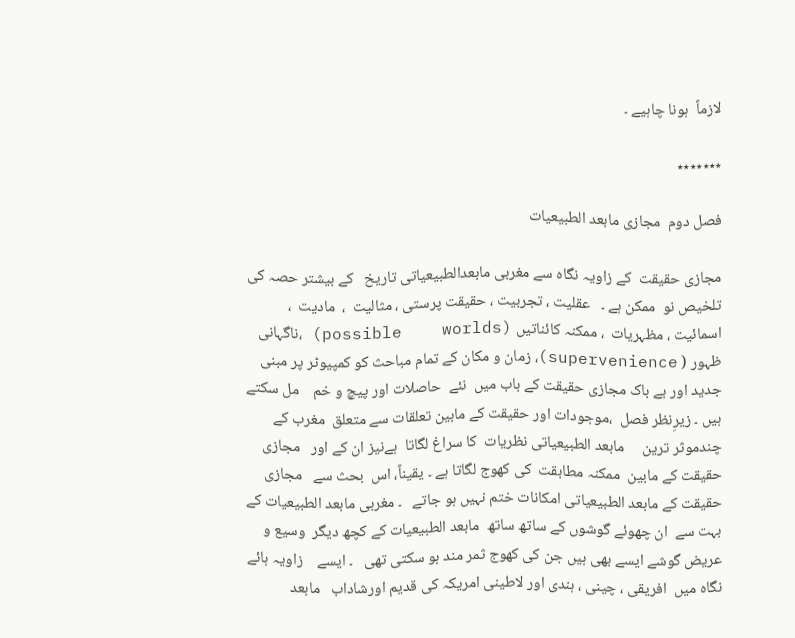لازماً  ہونا چاہیے ۔

٭٭٭٭٭٭٭

فصل دوم  مجازی مابعد الطبیعیات

مجازی حقیقت  کے زاویہ نگاہ سے مغربی مابعدالطبیعیاتی تاریخ   کے بیشتر حصہ کی تلخیص نو  ممکن ہے ۔   عقلیت ، تجربیت ، حقیقت پرستی ، مثالیت  ،  مادیت  ، اسمائیت ، مظہریات  ، ممکنہ کائناتیں (possible    worlds) ،ناگہانی ظہور ( supervenience)، زمان و مکان کے تمام مباحث کو کمپیوٹر پر مبنی  جدید اور بے باک مجازی حقیقت کے باب میں  نئے  حاصلات اور پیچ و خم    مل سکتے ہیں ۔ زیرِنظر فصل  ،موجودات اور حقیقت کے مابین تعلقات سے متعلق  مغرب کے چندموثر ترین     مابعد الطبیعیاتی نظریات  کا سراغ لگاتا  ہےنیز ان کے اور   مجازی حقیقت کے مابین  ممکنہ مطابقت  کی کھوج لگاتا ہے ۔ یقیناً، اس  بحث سے   مجازی حقیقت کے مابعد الطبیعیاتی امکانات ختم نہیں ہو جاتے   ۔ مغربی مابعد الطبیعیات کے بہت سے  ان چھوئے گوشوں کے ساتھ ساتھ  مابعد الطبیعیات کے کچھ دیگر  وسیع و عریض گوشے ایسے بھی ہیں جن کی کھوج ثمر مند ہو سکتی تھی   ۔ ایسے    زاویہ ہائے نگاہ میں  افریقی ، چینی ، ہندی اور لاطینی امریکہ کی قدیم اورشاداب   مابعد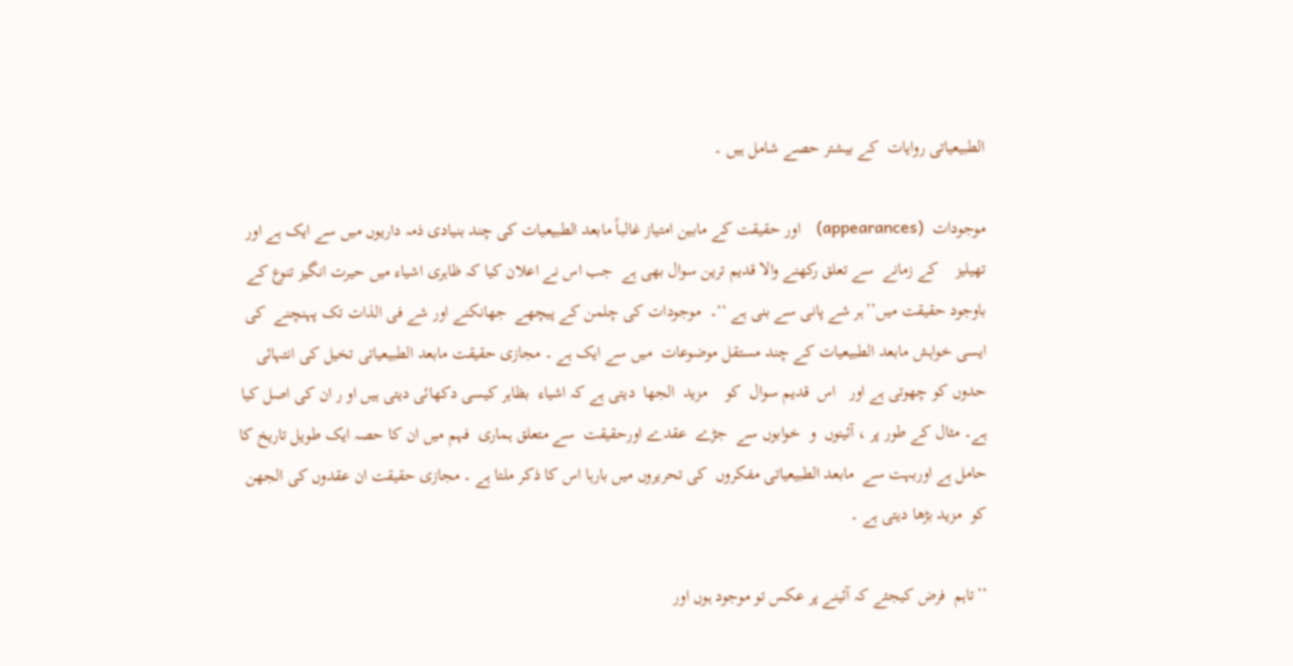الطبیعیاتی روایات  کے بیشتر حصے شامل ہیں ۔

موجودات  (appearances)    اور حقیقت کے مابین امتیاز غالباً مابعد الطبیعیات کی چند بنیادی ذمہ داریوں میں سے ایک ہے اور تھیلیز    کے زمانے  سے تعلق رکھنے والا قدیم ترین سوال بھی ہے  جب اس نے اعلان کیا کہ ظاہری اشیاء میں حیرت انگیز تنوع کے باوجود حقیقت میں’’ہر شے پانی سے بنی ہے ‘‘۔  موجودات کی چلمن کے پیچھے  جھانکنے اور شے فی الذات تک پہنچنے  کی ایسی خواہش مابعد الطبیعیات کے چند مستقل موضوعات  میں سے ایک ہے ۔ مجازی حقیقت مابعد الطبیعیاتی تخیل کی انتہائی حدوں کو چھوتی ہے اور   اس  قدیم سوال  کو    مزید  الجھا  دیتی ہے کہ اشیاء  بظاہر کیسی دکھائی دیتی ہیں او ر ان کی اصل کیا ہے۔ مثال کے طور پر ، آئینوں  و  خوابوں سے  جڑے  عقدے اورحقیقت  سے متعلق ہماری  فہم میں ان کا حصہ ایک طویل تاریخ کا حامل ہے اوربہت سے  مابعد الطبیعیاتی مفکروں  کی تحریروں میں بارہا اس کا ذکر ملتا ہے ۔ مجازی حقیقت ان عقدوں کی الجھن کو  مزید بڑھا دیتی ہے ۔

’’تاہم  فرض کیجئے کہ آئینے پر عکس تو موجود ہوں اور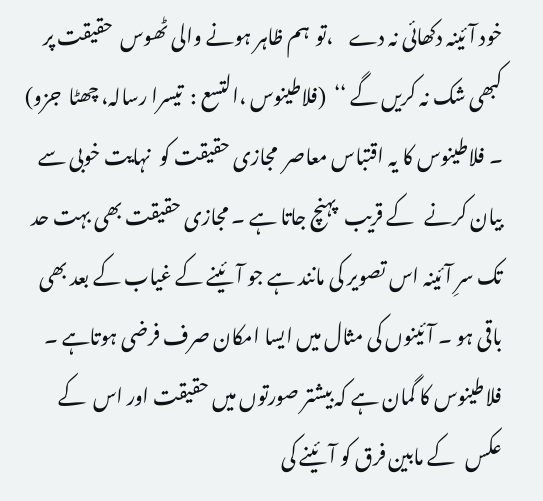خود آئینہ دکھائی نہ دے    ،تو  ہم ظاہر ہونے والی ٹھوس  حقیقت پر کبھی شک نہ کریں گے ‘‘  (فلاطینوس ،التسع :  تیسرا رسالہ، چھٹا  جزو) ۔ فلاطینوس کا یہ اقتباس معاصر  مجازی حقیقت کو  نہایت خوبی سے  بیان کرنے   کے قریب  پہنچ جاتا ہے ۔ مجازی حقیقت بھی بہت حد تک سرِ آئینہ اس تصویر کی مانند ہے جو آئینے کے غیاب کے بعد بھی باقی ہو ۔ آئینوں کی مثال میں ایسا امکان صرف فرضی ہوتاہے ۔ فلاطینوس کا گمان ہے کہ بیشتر صورتوں میں حقیقت اور اس  کے عکس   کے مابین فرق کو آئینے کی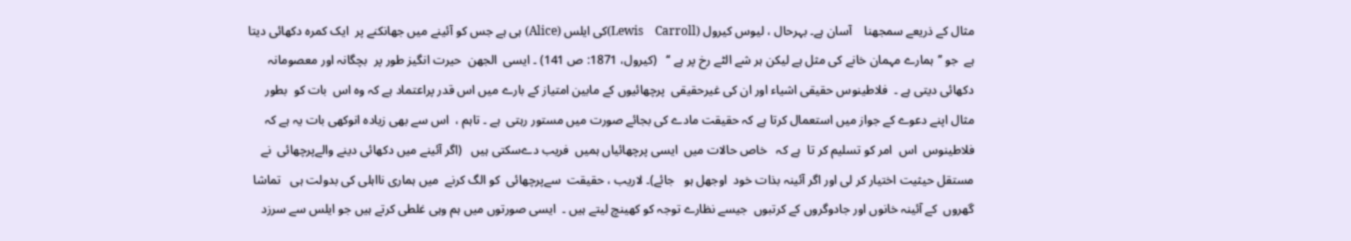مثال کے ذریعے سمجھنا    آسان ہے۔ بہرحال ، لیوس کیرول (Lewis    Carroll)کی ایلس (Alice) ہی ہے جس کو آئینے میں جھانکنے پر  ایک کمرہ دکھائی دیتا ہے  جو ’’ہمارے مہمان خانے کی مثل ہے لیکن ہر شے الٹے رخ پر ہے ‘‘   (کیرول، 1871: ص 141) ۔ ایسی  الجھن  حیرت انگیز طور پر  بچگانہ اور معصومانہ  دکھائی دیتی ہے ۔  فلاطینوس حقیقی اشیاء اور ان کی غیرحقیقی  پرچھائیوں کے مابین امتیاز کے بارے میں اس قدر پراعتماد ہے کہ وہ اس  بات کو  بطور مثال اپنے دعوے کے جواز میں استعمال کرتا ہے کہ حقیقت مادے کی بجائے صورت میں مستور رہتی  ہے ۔ تاہم ،  اس سے بھی زیادہ انوکھی بات یہ ہے کہ فلاطینوس  اس  امر کو تسلیم کر تا  ہے کہ   خاص حالات میں  ایسی پرچھائیاں ہمیں  فریب دےسکتی ہیں   (اگر آئینے میں دکھائی دینے والےپرچھائی  نے مستقل حیثیت اختیار کر لی اور اگر آئینہ بذات خود  اوجھل ہو   جائے)۔ لاریب ، حقیقت  سےپرچھائی  کو الگ کرنے  میں ہماری نااہلی کی بدولت ہی   تماشا گھروں  کے آئینہ خانوں اور جادوگروں کے کرتبوں  جیسے نظارے توجہ کو کھینچ لیتے ہیں ۔  ایسی صورتوں میں ہم وہی غلطی کرتے ہیں جو ایلس سے سرزد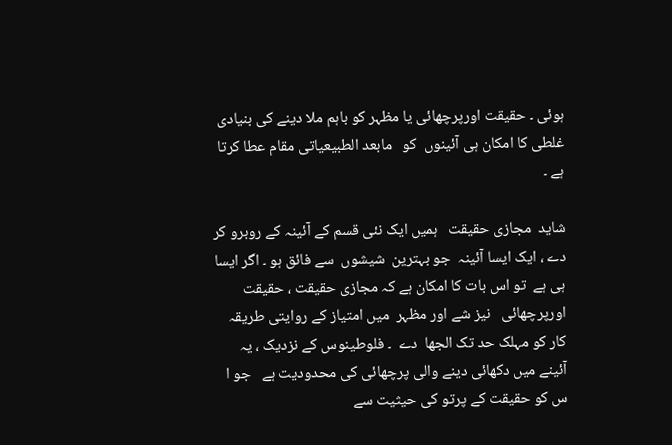ہوئی ۔ حقیقت اورپرچھائی یا مظہر کو باہم ملا دینے کی بنیادی غلطی کا امکان ہی آئینوں  کو   مابعد الطبیعیاتی مقام عطا کرتا ہے ۔

شاید  مجازی حقیقت   ہمیں ایک نئی قسم کے آئینہ کے روبرو کر دے ، ایک ایسا آئینہ  جو بہترین  شیشوں  سے فائق ہو ۔ اگر ایسا   ہی ہے  تو اس بات کا امکان ہے کہ مجازی حقیقت ، حقیقت اورپرچھائی   نیز شے اور مظہر  میں امتیاز کے روایتی طریقہ کار کو مہلک حد تک الجھا  دے  ۔ فلوطینوس کے نزدیک ، یہ آئینے میں دکھائی دینے والی پرچھائی کی محدودیت ہے   جو ا س کو حقیقت کے پرتو کی حیثیت سے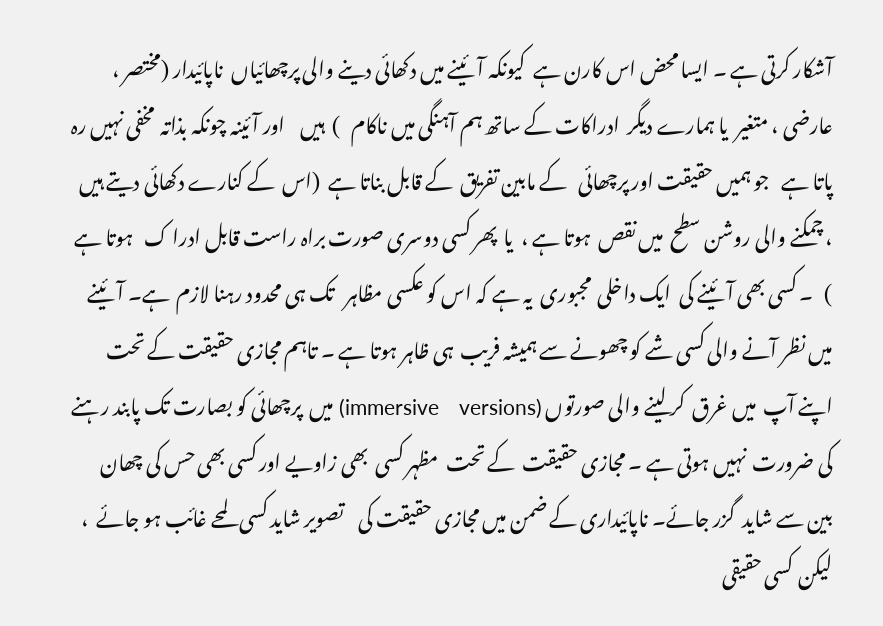آشکار کرتی ہے ۔ ایسا محض اس کارن ہے  کیونکہ آئینے میں دکھائی دینے والی پرچھائیاں  ناپائیدار (مختصر ، عارضی ، متغیر  یا ہمارے دیگر  ادراکات کے ساتھ ہم آہنگی میں ناکام   )  ہیں    اور آئینہ چونکہ بذاتہ  مخفی نہیں رہ  پاتا ہے   جو ہمیں حقیقت اور پرچھائی   کے مابین تفریق  کے قابل بناتا ہے  (اس  کے کنارے دکھائی دیتے ہیں ، چمکنے والی روشن سطح  میں نقص  ہوتا ہے ،  یا  پھر کسی دوسری صورت براہ راست قابل ادرا ک   ہوتا ہے )   ۔ کسی بھی آئینے کی  ایک داخلی  مجبوری  یہ ہے کہ اس کو عکسی مظاہر   تک ہی محدود رہنا لازم  ہے۔ آئینے میں نظر آنے والی کسی شے کو چھونے سے ہمیشہ فریب  ہی ظاہر ہوتا ہے ۔ تاہم مجازی حقیقت کے تحت    اپنے آپ  میں غرق  کر لینے والی صورتوں (immersive    versions) میں  پرچھائی کو بصارت تک پابند رہنے کی ضرورت  نہیں ہوتی ہے ۔ مجازی حقیقت  کے تحت  مظہر کسی  بھی زاویے اور کسی بھی حس کی چھان بین سے شاید  گزر جائے۔ ناپائیداری کے ضمن میں مجازی حقیقت کی    تصویر شاید کسی لمحے غائب ہو جائے  ، لیکن  کسی حقیقی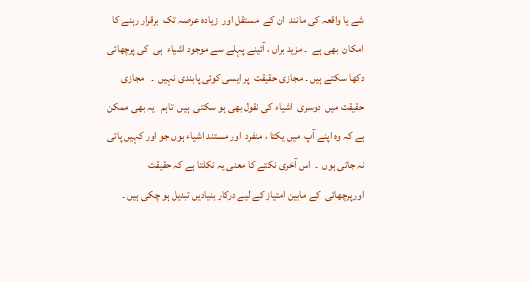شے یا واقعہ کی مانند  ان کے  مستقل اور  زیادہ عرصہ تک  برقرار رہنے کا امکان  بھی ہے  ۔ مزید براں ، آئینے پہلے سے موجود اشیاء  ہی  کی پرچھائی دکھا سکتے ہیں ۔ مجازی حقیقت  پر ایسی کوئی پابندی نہیں  ۔   مجازی حقیقت میں  دوسری  اشیاء کی نقول بھی ہو سکتی  ہیں  تاہم   یہ بھی ممکن ہے کہ وہ اپنے آپ  میں یکتا ، منفرد  اور مستند اشیاء ہوں جو اور کہیں پائی نہ جاتی ہوں  ۔  اس آخری نکتے کا معنی یہ نکلتا ہے کہ حقیقت  اورپرچھائی  کے مابین امتیاز کے لیے درکار بنیادیں تبدیل ہو چکی ہیں ۔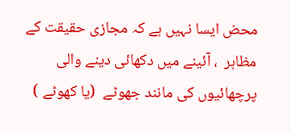محض ایسا نہیں ہے کہ مجازی حقیقت کے مظاہر  ، آئینے میں دکھائی دینے والی پرچھائیوں کی مانند جھوٹے  (یا کھوٹے )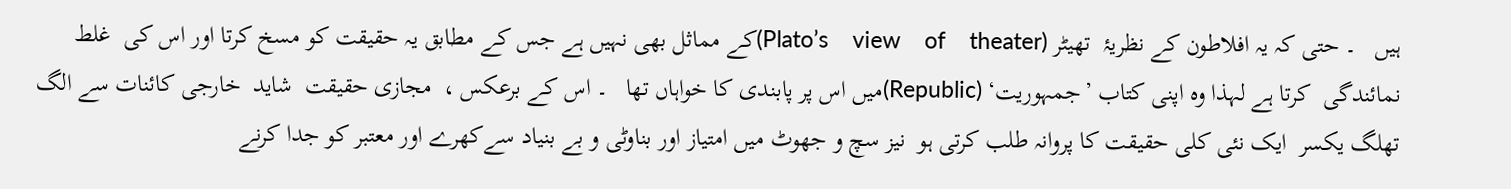ہیں   ۔ حتی کہ یہ افلاطون کے نظریۂ  تھیٹر (Plato’s    view    of    theater)کے مماثل بھی نہیں ہے جس کے مطابق یہ حقیقت کو مسخ کرتا اور اس کی  غلط نمائندگی  کرتا ہے لہذا وہ اپنی کتاب ’جمہوریت‘ (Republic)میں اس پر پابندی کا خواہاں تھا   ۔ اس کے برعکس ،  مجازی حقیقت  شاید  خارجی کائنات سے الگ تھلگ یکسر  ایک نئی کلی حقیقت کا پروانہ طلب کرتی ہو  نیز سچ و جھوٹ میں امتیاز اور بناوٹی و بے بنیاد سےکھرے اور معتبر کو جدا کرنے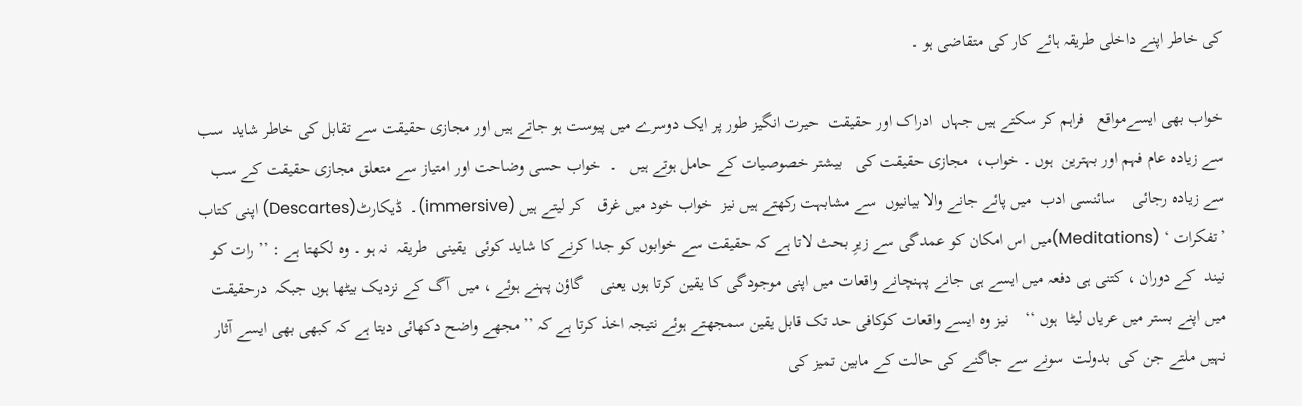کی خاطر اپنے داخلی طریقہ ہائے کار کی متقاضی ہو ۔

خواب بھی ایسےمواقع   فراہم کر سکتے ہیں جہاں  ادراک اور حقیقت  حیرت انگیز طور پر ایک دوسرے میں پیوست ہو جاتے ہیں اور مجازی حقیقت سے تقابل کی خاطر شاید  سب سے زیادہ عام فہم اور بہترین  ہوں ۔ خواب،  مجازی حقیقت کی   بیشتر خصوصیات کے حامل ہوتے ہیں   ۔  خواب حسی وضاحت اور امتیاز سے متعلق مجازی حقیقت کے سب سے زیادہ رجائی    سائنسی ادب  میں پائے جانے والا بیانیوں  سے مشابہت رکھتے ہیں نیز  خواب خود میں غرق   کر لیتے ہیں (immersive)۔  ڈیکارٹ(Descartes) اپنی کتاب ’تفکرات ‘ (Meditations)میں اس امکان کو عمدگی سے زیرِ بحث لاتا ہے کہ حقیقت سے خوابوں کو جدا کرنے کا شاید کوئی  یقینی  طریقہ  نہ ہو ۔ وہ لکھتا ہے : ’’ رات کو نیند  کے دوران ، کتنی ہی دفعہ میں ایسے ہی جانے پہنچانے واقعات میں اپنی موجودگی کا یقین کرتا ہوں یعنی    گاؤن پہنے ہوئے ، میں  آگ کے نزدیک بیٹھا ہوں جبکہ  درحقیقت میں اپنے بستر میں عریاں لیٹا  ہوں ‘‘    نیز وہ ایسے واقعات کوکافی حد تک قابل یقین سمجھتے ہوئے نتیجہ اخذ کرتا ہے کہ ’’مجھے واضح دکھائی دیتا ہے کہ کبھی بھی ایسے آثار نہیں ملتے جن کی  بدولت  سونے سے جاگنے کی حالت کے مابین تمیز کی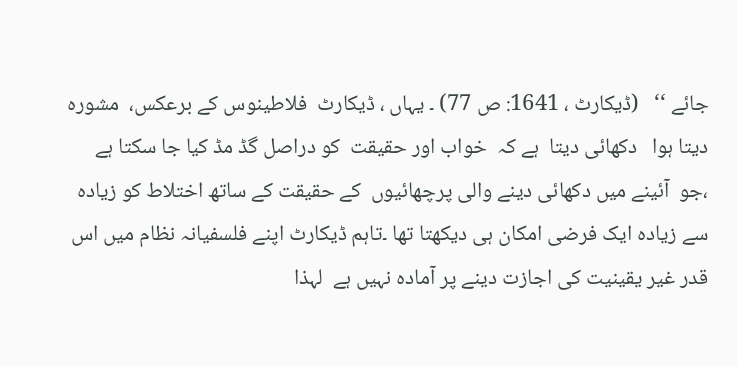جائے ‘‘   (ڈیکارٹ ، 1641: ص 77) ۔ یہاں ، ڈیکارٹ  فلاطینوس کے برعکس،  مشورہ دیتا ہوا   دکھائی دیتا  ہے کہ  خواب اور حقیقت  کو دراصل گڈ مڈ کیا جا سکتا ہے  ،جو  آئینے میں دکھائی دینے والی پرچھائیوں  کے حقیقت کے ساتھ اختلاط کو زیادہ سے زیادہ ایک فرضی امکان ہی دیکھتا تھا ۔تاہم ڈیکارٹ اپنے فلسفیانہ نظام میں اس قدر غیر یقینیت کی اجازت دینے پر آمادہ نہیں ہے  لہذا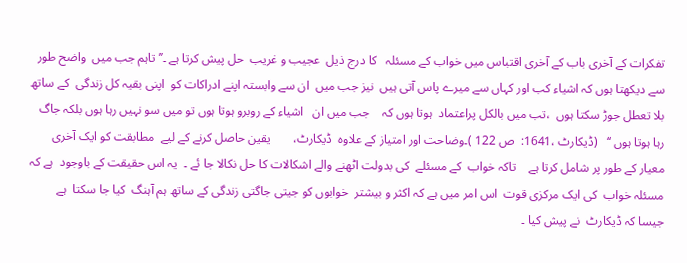تفکرات کے آخری باب کے آخری اقتباس میں خواب کے مسئلہ   کا درج ذیل  عجیب و غریب  حل پیش کرتا ہے ۔’’ تاہم جب میں  واضح طور سے دیکھتا ہوں کہ اشیاء کب اور کہاں سے میرے پاس آتی ہیں  نیز جب میں  ان سے وابستہ اپنے ادراکات کو  اپنی بقیہ کل زندگی  کے ساتھ  بلا تعطل جوڑ سکتا ہوں  ،تب میں بالکل پراعتماد  ہوتا ہوں کہ    جب میں ان   اشیاء کے روبرو ہوتا ہوں تو میں سو نہیں رہا ہوں بلکہ جاگ رہا ہوتا ہوں ‘‘   (ڈیکارٹ ،1641:  ص 122 )۔وضاحت اور امتیاز کے علاوہ  ڈیکارٹ،       یقین حاصل کرنے کے لیے  مطابقت کو ایک آخری معیار کے طور پر شامل کرتا ہے    تاکہ خواب  کے مسئلے  کی بدولت اٹھنے والے اشکالات کا حل نکالا جا ئے ۔  یہ اس حقیقت کے باوجود  ہے کہ مسئلہ خواب  کی ایک مرکزی قوت  اس امر میں ہے کہ اکثر و بیشتر  خوابوں کو جیتی جاگتی زندگی کے ساتھ ہم آہنگ  کیا جا سکتا  ہے  جیسا کہ ڈیکارٹ  نے پیش کیا ۔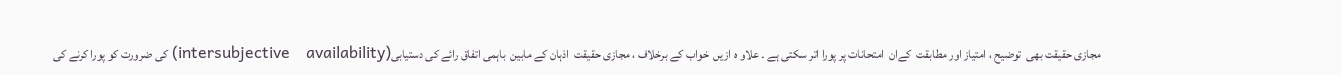مجازی حقیقت بھی  توضیح ، امتیاز اور مطابقت  کےان  امتحانات پر پورا اتر سکتی ہے ۔ علاو ہ ازیں  خواب کے برخلاف ، مجازی حقیقت  اذہان کے مابین  باہمی اتفاق رائے کی دستیابی(intersubjective    availability) کی ضرورت کو پورا کرنے کی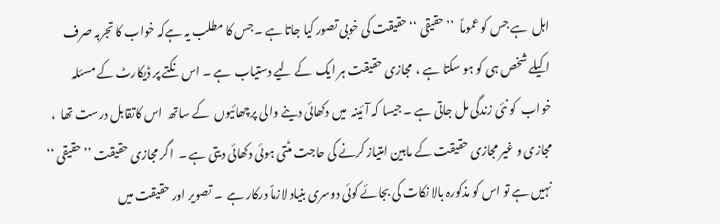اہل  ہے جس کو عموماً  ’’حقیقی ‘‘ حقیقت کی خوبی تصور کیا جاتا ہے ۔جس کا مطلب یہ ہےکہ خواب کا تجربہ صرف اکیلے شخص ہی کو ہو سکتا ہے ،  مجازی حقیقت ہر ایک  کے لیے دستیاب  ہے ۔ اس نکتے پر ڈیکارٹ کے مسئلہ خواب  کو نئی زندگی مل جاتی ہے ۔ جیسا کہ آئینہ  میں دکھائی دینے والی پرچھائیوں  کے ساتھ  اس کاتقابل درست تھا  ، مجازی و غیر مجازی حقیقت کے مابین امتیاز کرنے کی حاجت مٹتی ہوئی دکھائی دیتی ہے ۔  اگر مجازی حقیقت ’’حقیقی ‘‘  نہیں ہے تو اس کو مذکورہ بالا نکات کی بجائے کوئی دوسری بنیاد لازماً درکار ہے  ۔ تصویر اور حقیقت میں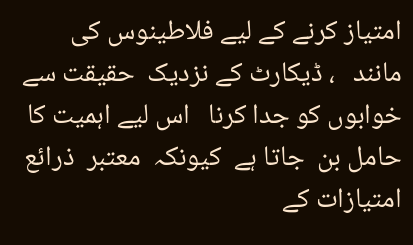امتیاز کرنے کے لیے فلاطینوس کی مانند   ، ڈیکارٹ کے نزدیک  حقیقت سے خوابوں کو جدا کرنا   اس لیے اہمیت کا حامل بن  جاتا ہے  کیونکہ  معتبر  ذرائع امتیازات کے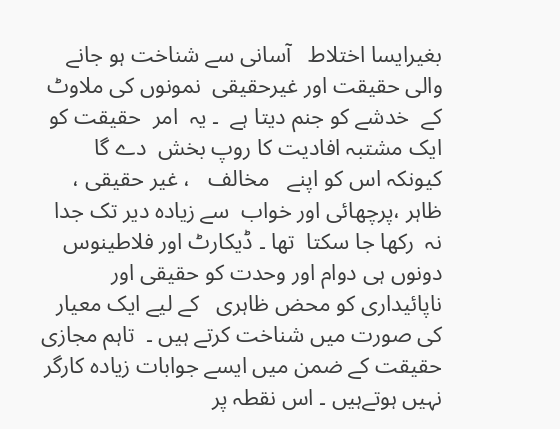بغیرایسا اختلاط   آسانی سے شناخت ہو جانے والی حقیقت اور غیرحقیقی  نمونوں کی ملاوٹ کے  خدشے کو جنم دیتا ہے  ۔ یہ  امر  حقیقت کو ایک مشتبہ افادیت کا روپ بخش  دے گا  کیونکہ اس کو اپنے   مخالف   ، غیر حقیقی ، ظاہر ،پرچھائی اور خواب  سے زیادہ دیر تک جدا نہ  رکھا جا سکتا  تھا ۔ ڈیکارٹ اور فلاطینوس دونوں ہی دوام اور وحدت کو حقیقی اور ناپائیداری کو محض ظاہری   کے لیے ایک معیار  کی صورت میں شناخت کرتے ہیں ۔  تاہم مجازی حقیقت کے ضمن میں ایسے جوابات زیادہ کارگر نہیں ہوتےہیں ۔ اس نقطہ پر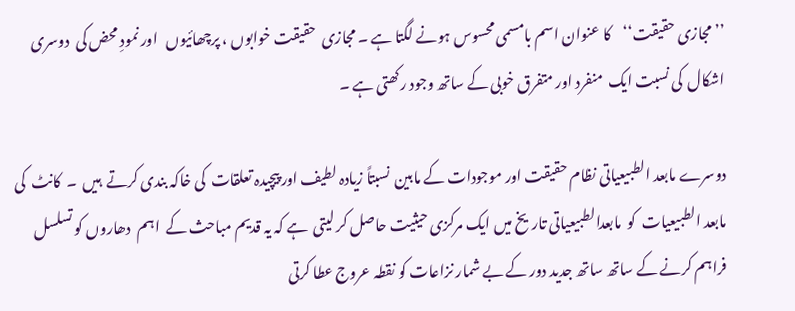’’مجازی حقیقت‘‘    کا عنوان اسم بامسمی محسوس ہونے لگتا ہے ۔ مجازی  حقیقت خوابوں ، پرچھائیوں   اور نمودِ محض کی  دوسری اشکال  کی نسبت ایک  منفرد اور متفرق خوبی کے ساتھ وجود رکھتی ہے ۔

دوسرے مابعد الطبیعیاتی نظام حقیقت اور موجودات کے مابین  نسبتاً زیادہ لطیف اور پیچیدہ تعلقات  کی خاکہ بندی کرتے  ہیں  ۔  کانٹ  کی مابعد الطبیعیات  کو  مابعدالطبیعیاتی تاریخ میں ایک مرکزی حیثیت حاصل کر لیتی  ہے کہ یہ قدیم مباحث کے  اہم  دھاروں کو تسلسل فراہم کرنے کے ساتھ ساتھ جدید دور کے بے شمار نزاعات کو نقطہ عروج عطا کرتی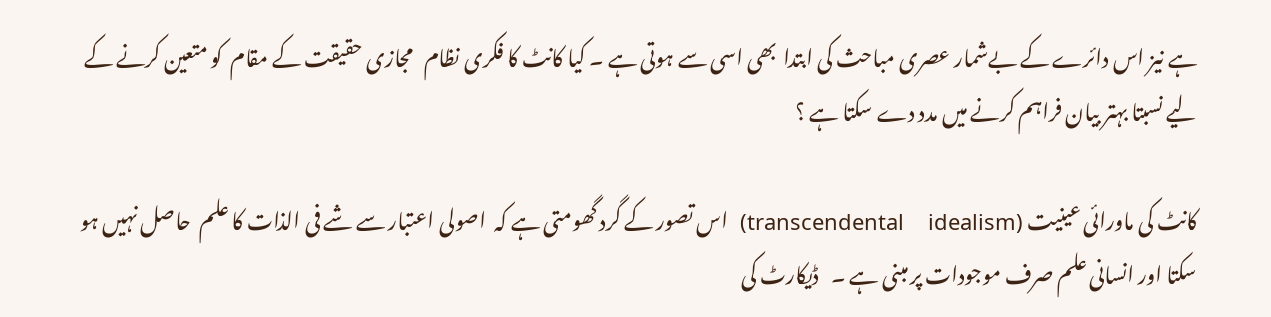ہے نیز اس دائرے کے بےشمار عصری مباحث کی ابتدا  بھی اسی سے ہوتی ہے ۔ کیا کانٹ کا فکری نظام   مجازی حقیقت کے مقام  کو متعین کرنے کے لیے نسبتا بہتر بیان فراہم کرنے میں مدد دے سکتا ہے ؟

کانٹ کی ماورائی عینیت (transcendental    idealism)  اس تصور کے گرد گھومتی ہے کہ  اصولی اعتبار سے شے فی الذات کا علم  حاصل نہیں ہو سکتا اور انسانی علم صرف موجودات پر مبنی ہے ۔   ڈیکارٹ کی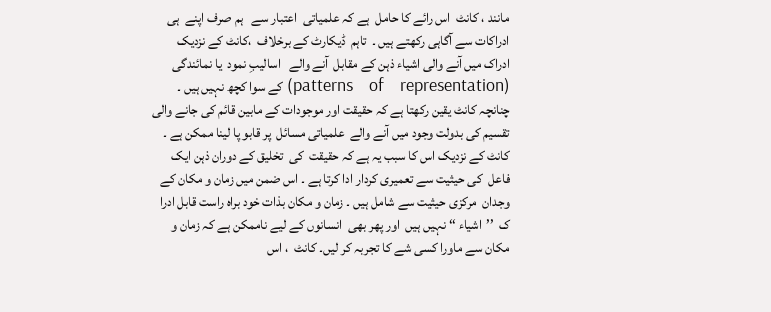مانند ، کانٹ  اس رائے کا حامل  ہے کہ علمیاتی  اعتبار سے   ہم صرف اپنے  ہی ادراکات سے آگاہی رکھتے ہیں ۔  تاہم  ڈیکارٹ کے برخلاف  ،کانٹ کے نزدیک    ادراک میں آنے والی اشیاء ذہن کے مقابل  آنے والے   اسالیبِ نمود  یا نمائندگی (patterns    of    representation) کے سوا کچھ نہیں ہیں ۔  چنانچہ کانٹ یقین رکھتا ہے کہ حقیقت اور موجودات کے مابین قائم کی جانے والی تقسیم کی بدولت وجود میں آنے والے  علمیاتی مسائل  پر قابو پا لینا ممکن ہے ۔ کانٹ کے نزدیک اس کا سبب یہ ہے کہ حقیقت  کی  تخلیق کے دوران ذہن ایک فاعل  کی حیثیت سے تعمیری کردار ادا کرتا ہے ۔ اس ضمن میں زمان و مکان کے وجدان  مرکزی حیثیت سے شامل ہیں ۔ زمان و مکان بذات خود براہ راست قابل ادرا ک  ’’اشیاء ‘‘ نہیں ہیں  اور پھر بھی  انسانوں کے لیے ناممکن ہے کہ زمان و مکان سے ماورا کسی شے کا تجربہ کر لیں۔ کانٹ  ، اس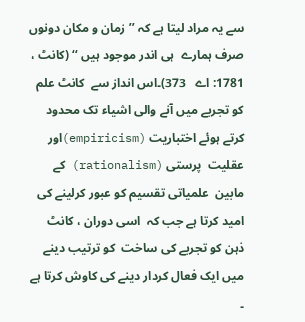سے یہ مراد لیتا ہے کہ ’’ زمان و مکان دونوں صرف ہمارے  ہی اندر موجود ہیں ‘‘ (کانٹ ، 1781: اے   373)۔اس انداز سے  کانٹ علم کو تجربے میں آنے والی اشیاء تک محدود کرتے ہوئے اختباریت (empiricism)اور عقلیت  پرستی (rationalism) کے مابین  علمیاتی تقسیم کو عبور کرلینے کی امید کرتا ہے جب کہ  اسی دوران ، کانٹ  ذہن کو تجربے کی ساخت  کو ترتیب دینے میں ایک فعال کردار دینے کی کاوش کرتا ہے ۔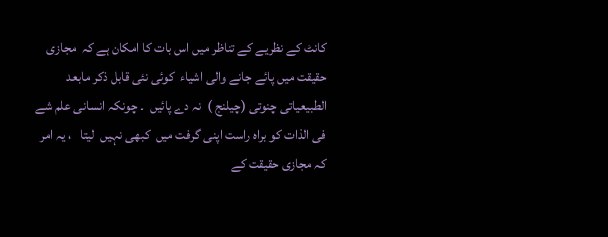کانٹ کے نظریے کے تناظر میں اس بات کا امکان ہے کہ  مجازی حقیقت میں پائے جانے والی اشیاء  کوئی نئی قابل ذکر مابعد الطبیعیاتی چنوتی (چیلنج )  نہ دے پائیں  ۔ چونکہ انسانی علم شے فی الذات کو براہ راست اپنی گرفت میں  کبھی نہیں  لیتا   ، یہ امر  کہ مجازی حقیقت کے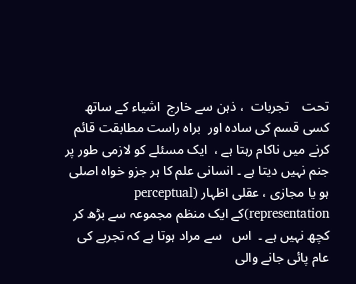تحت    تجربات  ، ذہن سے خارج  اشیاء کے ساتھ کسی قسم کی سادہ اور  براہ راست مطابقت قائم کرنے میں ناکام رہتا ہے ،  ایک مسئلے کو لازمی طور پر جنم نہیں دیتا ہے ۔ انسانی علم کا ہر جزو خواہ اصلی ہو یا مجازی ، عقلی اظہار (perceptual    representation)کے ایک منظم مجموعہ سے بڑھ کر کچھ نہیں ہے ۔  اس   سے مراد ہوتا ہے کہ تجربے کی عام پائی جانے والی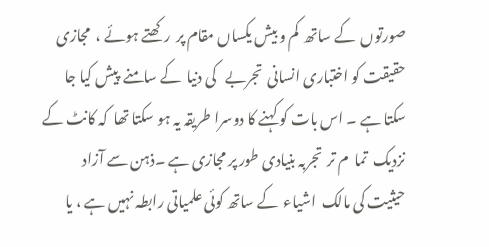صورتوں  کے ساتھ  کم و بیش یکساں مقام پر  رکھتے ہوئے ،  مجازی حقیقت کو اختباری انسانی  تجربے   کی دنیا  کے سامنے  پیش کیا جا سکتا ہے ۔ اس بات کو کہنے کا دوسرا طریقہ یہ ہو سکتا تھا  کہ کانٹ کے نزدیک  تما  م تر  تجربہ بنیادی طور پر مجازی ہے ۔ذہن سے آزاد حیثیت کی مالک  اشیاء  کے ساتھ کوئی علمیاتی رابطہ نہیں ہے ، یا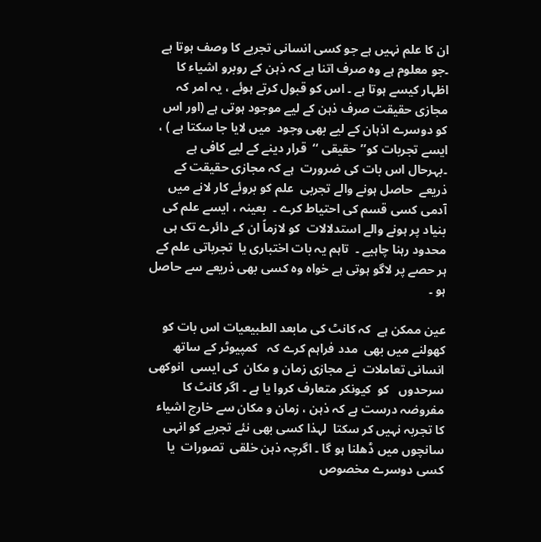ان کا علم نہیں ہے جو کسی انسانی تجربے کا وصف ہوتا ہے  ۔جو معلوم ہے وہ صرف اتنا ہے کہ ذہن کے روبرو اشیاء کا اظہار کیسے ہوتا ہے ۔ اس کو قبول کرتے ہوئے ، یہ امر کہ مجازی حقیقت صرف ذہن کے لیے موجود ہوتی ہے (اور اس کو دوسرے اذہان کے لیے بھی وجود  میں لایا جا سکتا ہے ) ، ایسے تجربات کو’’حقیقی ‘‘  قرار دینے کے لیے کافی ہے ۔بہرحال اس بات کی ضرورت  ہے کہ مجازی حقیقت کے ذریعے  حاصل ہونے والے تجربی  علم کو بروئے کار لانے میں  آدمی کسی قسم کی احتیاط کرے ۔  بعینہ ، ایسے علم کی بنیاد پر ہونے والے استدلالات  کو لازماً ان کے دائرے تک ہی محدود رہنا چاہیے ۔  تاہم یہ بات اختباری یا  تجرباتی علم کے ہر حصے پر لاگو ہوتی ہے خواہ وہ کسی بھی ذریعے سے حاصل ہو ۔

عین ممکن ہے  کہ کانٹ کی مابعد الطبیعیات اس بات کو کھولنے میں بھی  مدد فراہم کرے کہ   کمپیوٹر کے ساتھ انسانی تعاملات  نے مجازی زمان و مکان  کی ایسی  انوکھی سرحدوں   کو  کیونکر متعارف کروا یا ہے ۔ اگر کانٹ کا مفروضہ درست ہے کہ ذہن ، زمان و مکان سے خارج اشیاء کا تجربہ نہیں کر سکتا  لہذا کسی بھی نئے تجربے کو انہی سانچوں میں ڈھلنا ہو گا ۔ اگرچہ ذہن خلقی  تصورات  یا کسی دوسرے مخصوص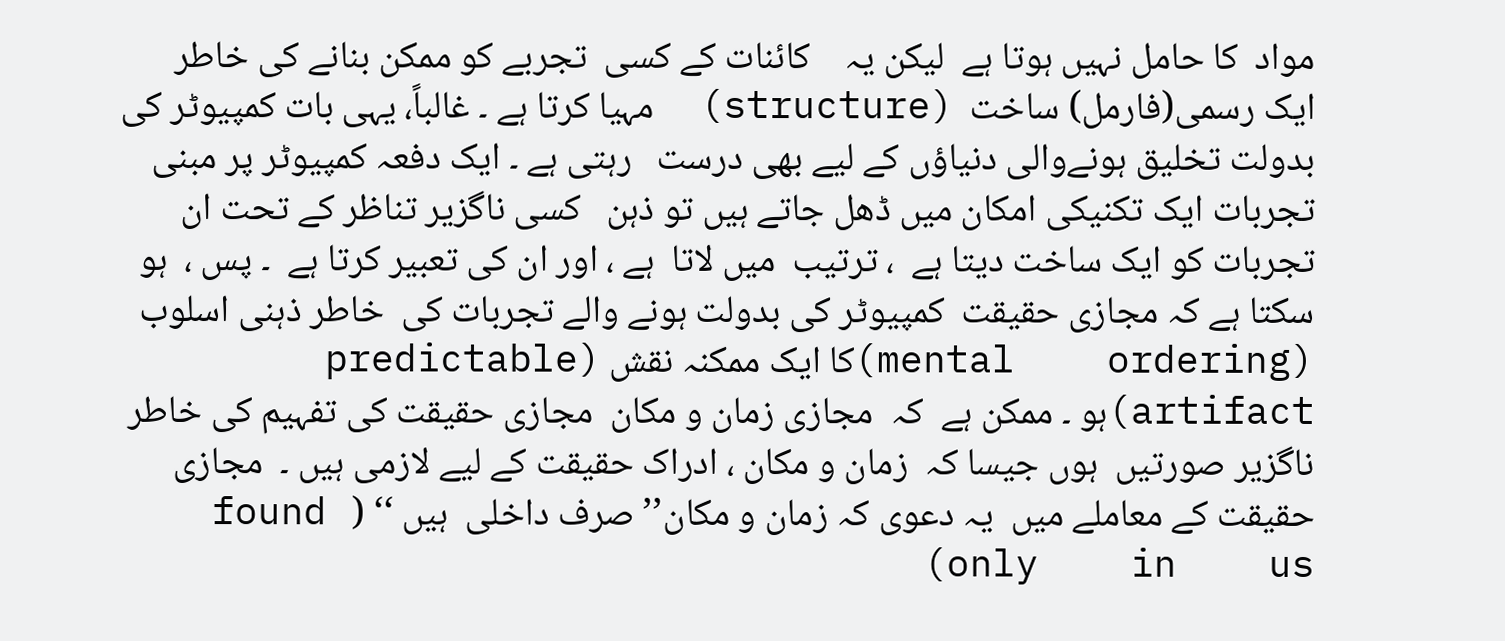مواد  کا حامل نہیں ہوتا ہے  لیکن یہ    کائنات کے کسی  تجربے کو ممکن بنانے کی خاطر ایک رسمی(فارمل) ساخت  (structure)  مہیا کرتا ہے ۔ غالباً، یہی بات کمپیوٹر کی بدولت تخلیق ہونےوالی دنیاؤں کے لیے بھی درست   رہتی ہے ۔ ایک دفعہ کمپیوٹر پر مبنی تجربات ایک تکنیکی امکان میں ڈھل جاتے ہیں تو ذہن   کسی ناگزیر تناظر کے تحت ان تجربات کو ایک ساخت دیتا ہے  ، ترتیب  میں لاتا  ہے ، اور ان کی تعبیر کرتا ہے  ۔ پس ،  ہو سکتا ہے کہ مجازی حقیقت  کمپیوٹر کی بدولت ہونے والے تجربات کی  خاطر ذہنی اسلوب    (mental    ordering)کا ایک ممکنہ نقش (predictable    artifact)ہو ۔ ممکن ہے  کہ  مجازی زمان و مکان  مجازی حقیقت کی تفہیم کی خاطر ناگزیر صورتیں  ہوں جیسا کہ  زمان و مکان ، ادراک حقیقت کے لیے لازمی ہیں ۔  مجازی حقیقت کے معاملے میں  یہ دعوی کہ زمان و مکان’’صرف داخلی  ہیں ‘‘ (   found only    in    us)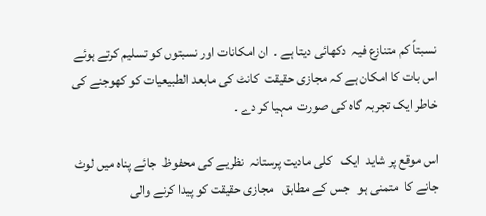نسبتاً کم متنازع فیہ  دکھائی دیتا ہے ۔  ان امکانات اور نسبتوں کو تسلیم کرتے ہوئے  اس بات کا امکان ہے کہ مجازی حقیقت  کانٹ کی مابعد الطبیعیات کو کھوجنے کی خاطر ایک تجربہ گاہ کی صورت  مہیا کر دے ۔

اس موقع پر شاید  ایک   کلی مادیت پرستانہ  نظریے کی محفوظ  جائے پناہ میں لوٹ جانے کا  متمنی ہو   جس کے مطابق   مجازی حقیقت کو پیدا کرنے والی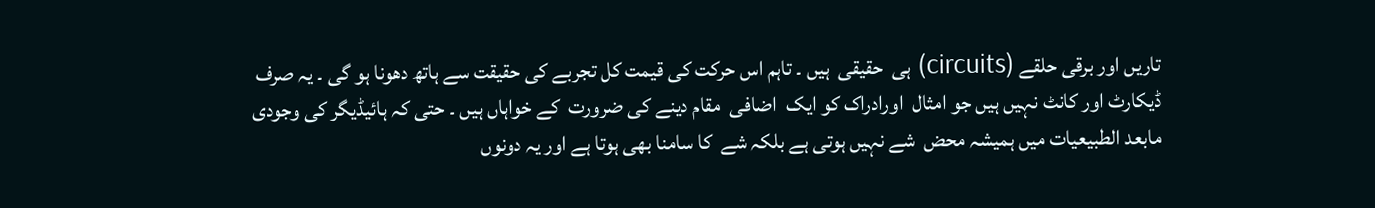تاریں اور برقی حلقے (circuits) ہی  حقیقی  ہیں ۔ تاہم اس حرکت کی قیمت کل تجربے کی حقیقت سے ہاتھ دھونا ہو گی ۔ یہ صرف ڈیکارٹ اور کانٹ نہیں ہیں جو امثال  اورادراک کو ایک  اضافی  مقام دینے کی ضرورت  کے خواہاں ہیں ۔ حتی کہ ہائیڈیگر کی وجودی مابعد الطبیعیات میں ہمیشہ محض  شے نہیں ہوتی ہے بلکہ شے  کا سامنا بھی ہوتا ہے اور یہ دونوں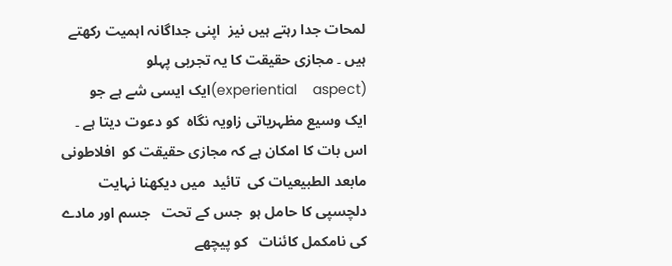لمحات جدا رہتے ہیں نیز  اپنی جداگانہ اہمیت رکھتے ہیں ۔ مجازی حقیقت کا یہ تجربی پہلو (experiential    aspect)ایک ایسی شے ہے جو   ایک وسیع مظہریاتی زاویہ نگاہ  کو دعوت دیتا ہے ۔ اس بات کا امکان ہے کہ مجازی حقیقت کو  افلاطونی مابعد الطبیعیات کی  تائید  میں دیکھنا نہایت  دلچسپی کا حامل ہو  جس کے تحت   جسم اور مادے کی نامکمل کائنات   کو پیچھے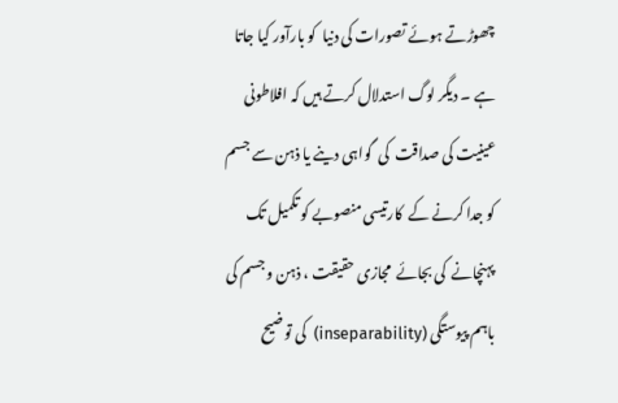چھوڑتے ہوئے تصورات کی دنیا  کو بارآور کیا جاتا ہے ۔ دیگر لوگ استدلال کرتے ہیں کہ افلاطونی عینیت کی صداقت  کی  گواہی دینے یا ذہن سے جسم کو جدا کرنے کے  کارتیسی منصوبے کو تکمیل تک پہنچانے  کی بجائے  مجازی حقیقت ، ذہن و جسم کی  باہم پیوستگی (inseparability)  کی توضیح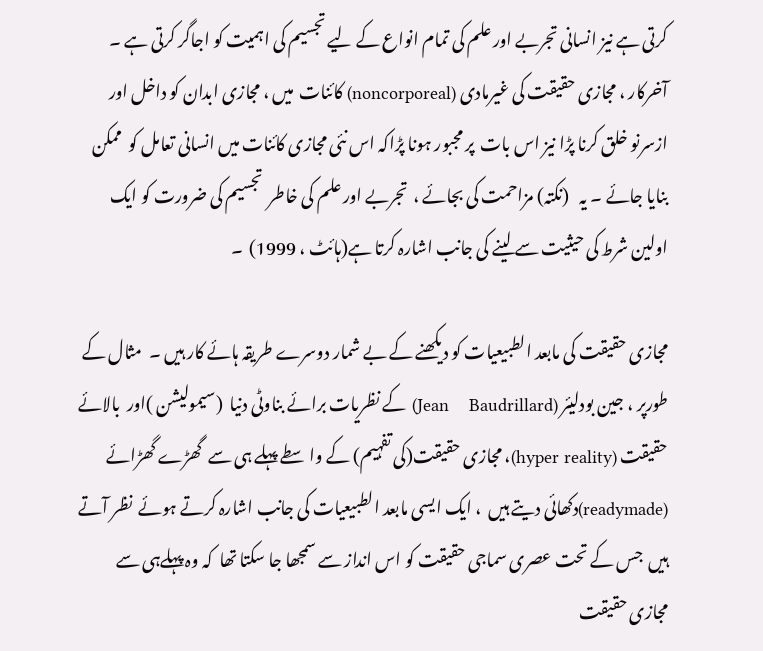کرتی ہے نیز انسانی تجربے اور علم کی تمام انواع کے لیے تجسیم کی اہمیت کو اجاگر کرتی ہے ۔ آخرکار ، مجازی حقیقت کی غیرمادی (noncorporeal) کائنات  میں ، مجازی ابدان کو داخل اور  ازسرنو خلق کرنا پڑا نیز اس بات  پر مجبور ہونا پڑاکہ اس نئی مجازی کائنات میں انسانی تعامل کو  ممکن بنایا جائے ۔ یہ   (نکتہ) مزاحمت کی بجائے ،  تجربے اور علم کی خاطر  تجسیم کی ضرورت کو ایک اولین شرط کی حیثیت سے لینے کی جانب اشارہ کرتا ہے(ہائٹ ، 1999)  ۔

مجازی حقیقت کی مابعد الطبیعیات کو دیکھنے کے بے شمار دوسرے طریقہ ہائے کار ہیں ۔  مثال کے طورپر ، جین بودلیئر (Jean    Baudrillard) کے نظریات برائے بناوٹی دنیا  (سیمولیشن )اور  بالائے حقیقت (hyper reality)، مجازی حقیقت(کی تفہیم) کے واسطے پہلے ہی سے  گھڑے گھڑائے   (readymade)دکھائی دیتے ہیں  ، ایک ایسی مابعد الطبیعیات کی جانب اشارہ کرتے ہوئے  نظر آتے ہیں  جس کے تحت عصری سماجی حقیقت کو اس انداز سے سمجھا جا سکتا تھا  کہ وہ پہلےہی سے مجازی حقیقت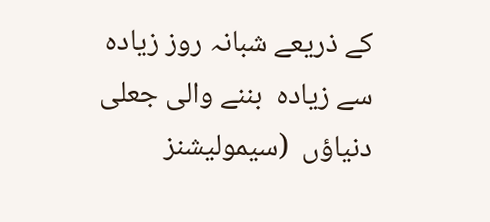کے ذریعے شبانہ روز زیادہ سے زیادہ  بننے والی جعلی دنیاؤں  (سیمولیشنز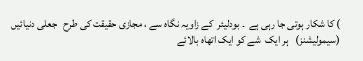) کا شکار ہوتی جا رہی ہے  ۔ بودلیئر  کے زاویہ نگاہ سے ، مجازی حقیقت کی طرح   جعلی دنیائیں (سیمولیشنز)   ہر ایک  شے کو ایک اتھاہ بالائے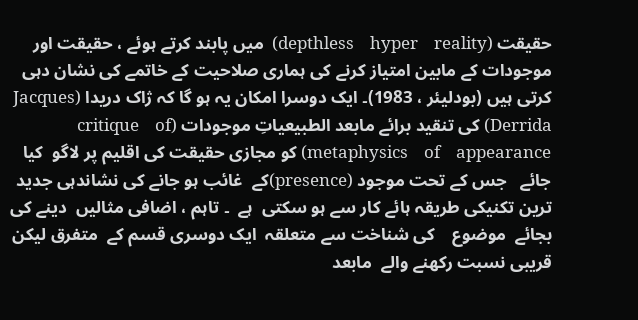حقیقت (depthless    hyper    reality)  میں پابند کرتے ہوئے ، حقیقت اور موجودات کے مابین امتیاز کرنے کی ہماری صلاحیت کے خاتمے کی نشان دہی کرتی ہیں (بودلیئر ، 1983)۔ ایک دوسرا امکان یہ ہو گا کہ ژاک دریدا (Jacques Derrida) کی تنقید برائے مابعد الطبیعیاتِ موجودات (critique    of    metaphysics    of    appearance) کو مجازی حقیقت کی اقلیم پر لاگو  کیا جائے   جس کے تحت موجود (presence)کے  غائب ہو جانے کی نشاندہی جدید ترین تکنیکی طریقہ ہائے کار سے ہو سکتی  ہے  ۔ تاہم ، اضافی مثالیں  دینے کی بجائے  موضوع    کی شناخت سے متعلقہ  ایک دوسری قسم کے  متفرق لیکن   قریبی نسبت رکھنے والے  مابعد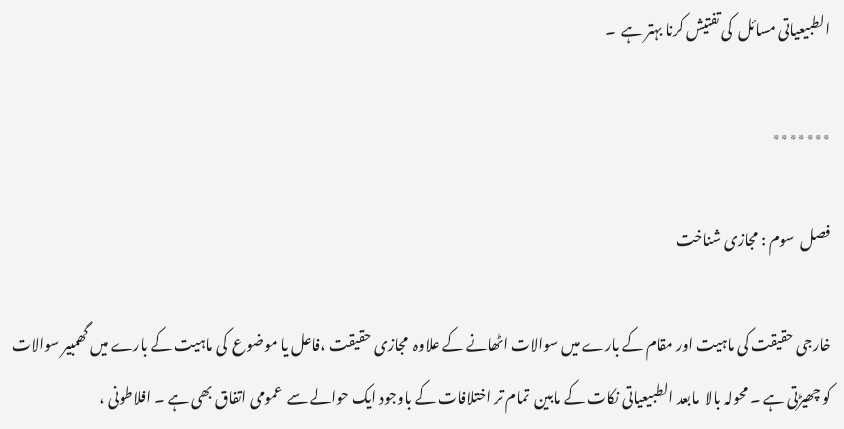الطبیعیاتی مسائل  کی تفتیش کرنا بہتر ہے  ۔

٭٭٭٭٭٭٭

فصل  سوم : مجازی شناخت

خارجی حقیقت کی ماہیت اور مقام کے بارے میں سوالات اٹھانے کے علاوہ  مجازی حقیقت ،فاعل یا موضوع  کی ماہیت کے بارے میں گھمبیر سوالات کو چھیڑتی ہے ۔ محولہ بالا  مابعد الطبیعیاتی نکات کے مابین  تمام تر اختلافات کے باوجود ایک حوالے سے  عمومی اتفاق بھی ہے ۔ افلاطونی ،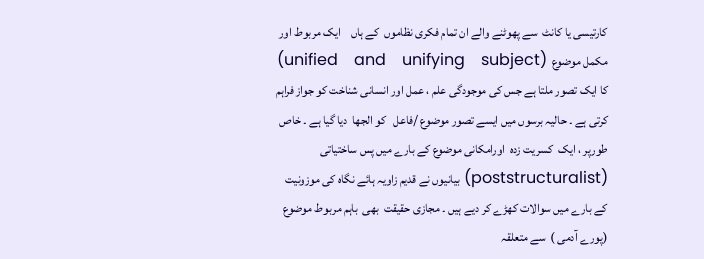کارتیسی یا کانٹ  سے پھوٹنے والے ان تمام فکری نظاموں  کے ہاں    ایک مربوط اور مکمل موضوع  (unified    and    unifying    subject) کا ایک تصور ملتا ہے جس کی موجودگی علم ، عمل اور انسانی شناخت کو جواز فراہم کرتی ہے ۔ حالیہ برسوں میں ایسے تصور موضوع /فاعل   کو الجھا  دیا گیا ہے ۔ خاص طورپر ، ایک  کسریت زدہ  اورامکانی موضوع کے بارے میں پس ساختیاتی  (poststructuralist) بیانیوں نے قدیم زاویہ ہائے نگاہ کی موزونیت کے بارے میں سوالات کھڑے کر دیے ہیں ۔ مجازی حقیقت  بھی  باہم مربوط موضوع (پورے آدمی )  سے متعلقہ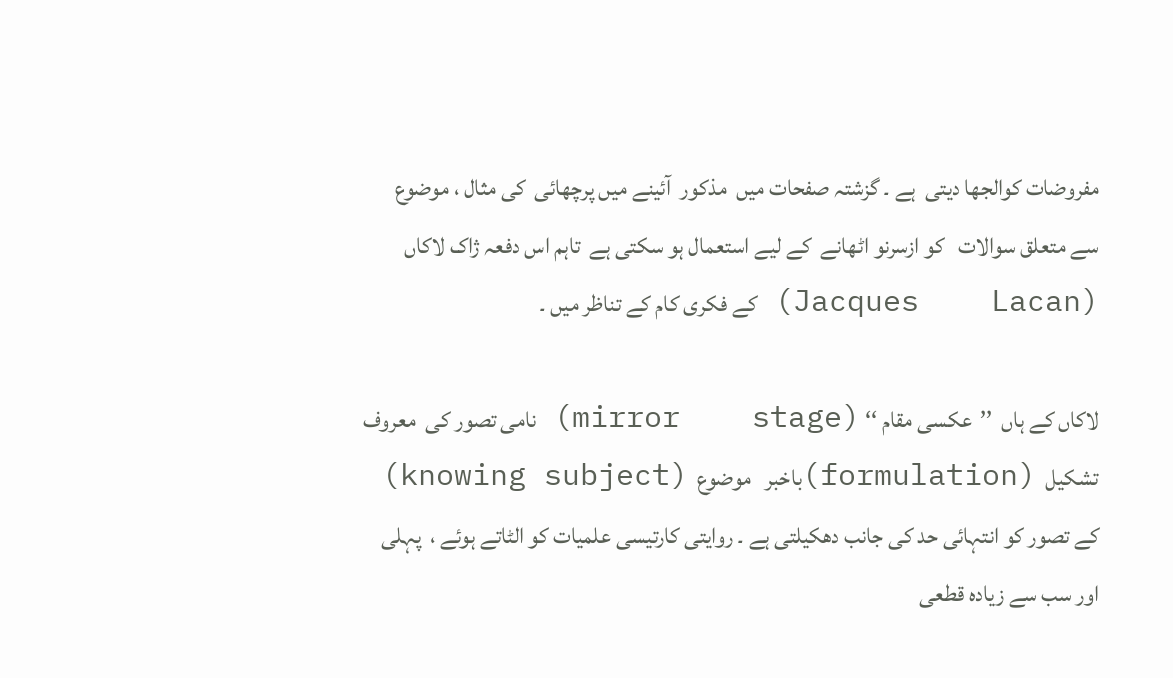مفروضات کوالجھا دیتی  ہے ۔ گزشتہ صفحات میں  مذکور  آئینے میں پرچھائی  کی مثال ، موضوع  سے متعلق سوالات   کو ازسرنو اٹھانے  کے لیے استعمال ہو سکتی ہے  تاہم اس دفعہ ژاک لاکاں (Jacques    Lacan) کے فکری کام کے تناظر میں ۔

لاکاں کے ہاں  ’’عکسی مقام ‘‘ (mirror    stage) نامی تصور کی  معروف  تشکیل  (formulation)باخبر   موضوع  (knowing subject) کے تصور کو انتہائی حد کی جانب دھکیلتی ہے ۔ روایتی کارتیسی علمیات کو الٹاتے ہوئے ،  پہلی اور سب سے زیادہ قطعی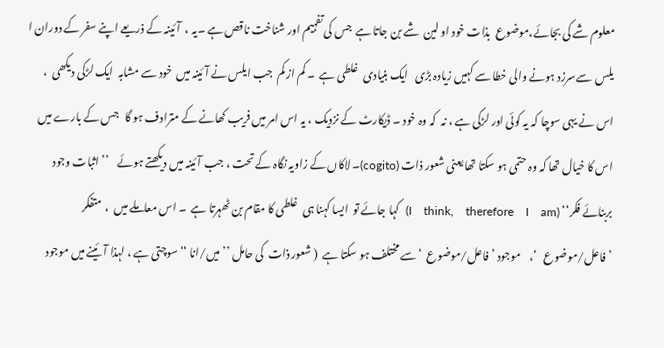معلوم شے کی بجائے،موضوع  بذات خود او لین  شے بن جاتا ہے  جس کی تفہیم اور شناخت ناقص ہے ۔یہ ،  آئینہ کے ذریعے اپنے سفر کے دوران ا یلس  سےسرزد ہونے والی خطا سے کہیں زیادہ بڑی   ایک بنیادی  غلطی ہے  ۔ کم از کم  جب ایلس نے آئینہ میں  خود سے مشابہ  ایک لڑکی دیکھی  ، اس نے یہی سوچا کہ یہ کوئی اور لڑکی ہے ، نہ  کہ وہ خود ۔ ڈیکارٹ کے نزدیک ، یہ اس امر میں فریب کھانے کے مترادف ہو گا   جس کے بارے میں اس کا خیال تھا کہ وہ حتمی ہو سکتا تھا یعنی شعور ذات (cogito)۔ لاکاں کے زاویہ نگاہ کے تحت ، جب آئینہ میں دیکھتے ہوئے    ’’اثبات وجود بربنائے فکر‘‘ (I    think,    therefore    I    am)  کہا جائے تو  ایسا کہنا ہی  غلطی کا مقام بن ٹھہرتا ہے  ۔ اس معاملے میں  ،  متفکر  ’فاعل/موضوع   ‘،    موجود ’فاعل/موضوع  ‘سے مختلف ہو سکتا ہے  ( شعور ذات  کی حامل ’’ میں/انا ‘‘ سوچتی ہے ، لہذا آئینے میں موجود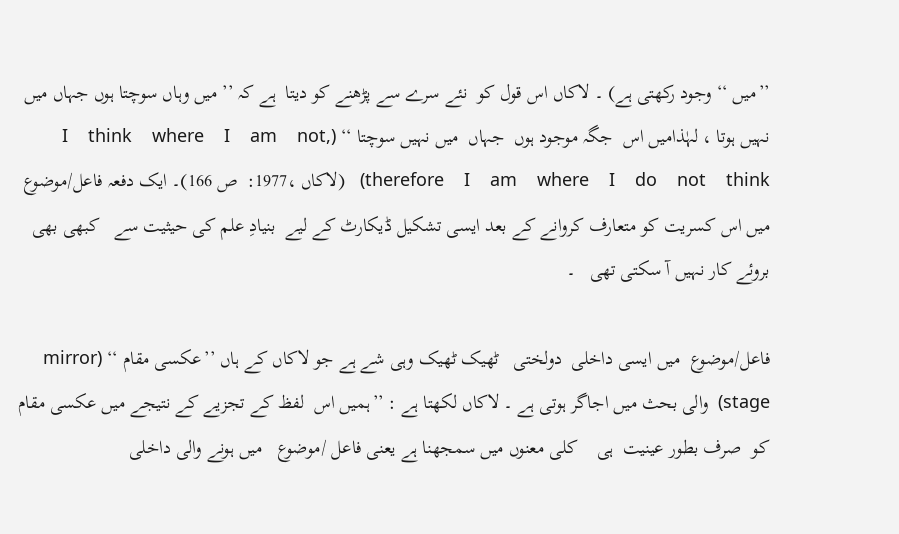’’میں ‘‘ وجود رکھتی ہے) ۔ لاکاں اس قول کو  نئے سرے سے پڑھنے کو دیتا  ہے کہ ’’ میں وہاں سوچتا ہوں جہاں میں نہیں ہوتا ، لہٰذامیں اس  جگہ موجود ہوں  جہاں  میں نہیں سوچتا ‘‘ (I    think    where    I    am    not,    therefore    I    am    where    I    do    not    think)   (لاکاں ،1977:  ص 166)۔ ایک دفعہ فاعل/موضوع  میں اس کسریت کو متعارف کروانے کے بعد ایسی تشکیل ڈیکارٹ کے لیے  بنیادِ علم کی حیثیت سے   کبھی بھی بروئے کار نہیں آ سکتی تھی   ۔

فاعل/موضوع  میں ایسی داخلی  دولختی   ٹھیک ٹھیک وہی شے ہے جو لاکاں کے ہاں ’’عکسی مقام ‘‘ (mirror    stage)  والی بحث میں اجاگر ہوتی ہے ۔ لاکاں لکھتا ہے : ’’ہمیں اس  لفظ کے تجزیے کے نتیجے میں عکسی مقام کو  صرف بطور عینیت  ہی    کلی معنوں میں سمجھنا ہے یعنی فاعل /موضوع   میں ہونے والی داخلی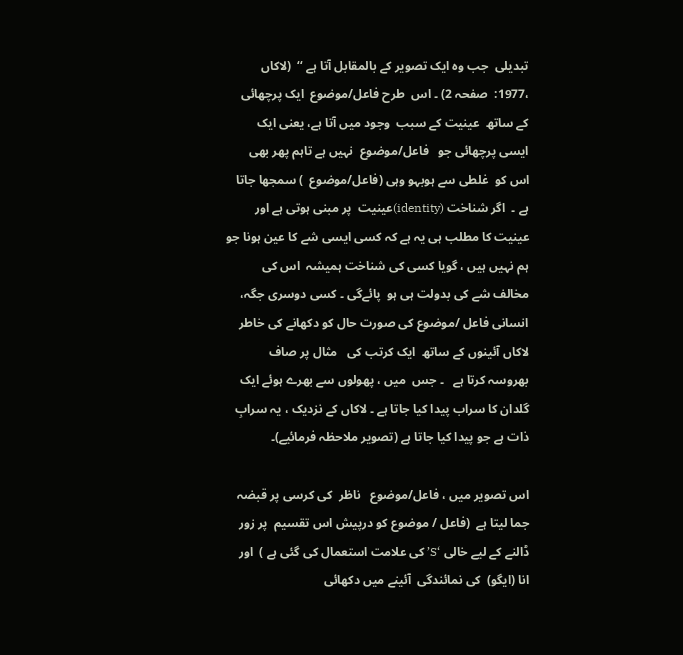تبدیلی  جب وہ ایک تصویر کے بالمقابل آتا ہے ‘‘  (لاکاں ،1977:  صفحہ 2) ۔ اس  طرح فاعل/موضوع  ایک پرچھائی  کے ساتھ  عینیت کے سبب  وجود میں آتا ہے، یعنی ایک ایسی پرچھائی جو   فاعل/موضوع  نہیں ہے تاہم پھر بھی  اس کو  غلطی سے ہوبہو وہی (فاعل/موضوع  ) سمجھا جاتا ہے ۔  اگر شناخت (identity)عینیت  پر مبنی ہوتی ہے اور عینیت کا مطلب ہی یہ ہے کہ کسی ایسی شے کا عین ہونا جو ہم نہیں ہیں ، گویا کسی کی شناخت ہمیشہ  اس کی مخالف شے کی بدولت ہی ہو  پائےگی ۔ کسی دوسری جگہ، انسانی فاعل /موضوع کی صورت حال کو دکھانے کی خاطر  لاکاں آئینوں کے ساتھ  ایک کرتب کی   مثال پر صاف  بھروسہ کرتا ہے   ۔ جس  میں ، پھولوں سے بھرے ہوئے ایک گلدان کا سراب پیدا کیا جاتا ہے ۔ لاکاں کے نزدیک ، یہ سرابِ ذات ہے جو پیدا کیا جاتا ہے (تصویر ملاحظہ فرمائیے)۔

اس تصویر میں ، فاعل/موضوع   ناظر  کی کرسی پر قبضہ جما لیتا ہے  (فاعل / موضوع کو درپیش اس تقسیم  پر زور ڈالنے کے لیے خالی ‘S’ کی علامت استعمال کی گئی ہے )  اور انا (ایگو)  کی نمائندگی  آئینے میں دکھائی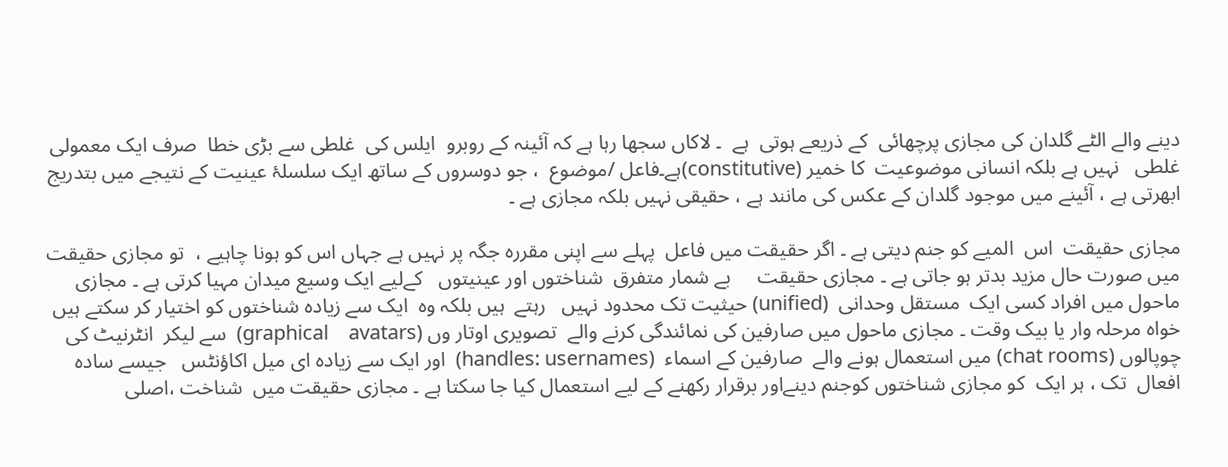دینے والے الٹے گلدان کی مجازی پرچھائی  کے ذریعے ہوتی  ہے  ۔ لاکاں سجھا رہا ہے کہ آئینہ کے روبرو  ایلس کی  غلطی سے بڑی خطا  صرف ایک معمولی غلطی   نہیں ہے بلکہ انسانی موضوعیت  کا خمیر (constitutive)ہے۔فاعل /موضوع  ، جو دوسروں کے ساتھ ایک سلسلۂ عینیت کے نتیجے میں بتدریج ابھرتی ہے ، آئینے میں موجود گلدان کے عکس کی مانند ہے ، حقیقی نہیں بلکہ مجازی ہے ۔

مجازی حقیقت  اس  المیے کو جنم دیتی ہے ۔ اگر حقیقت میں فاعل  پہلے سے اپنی مقررہ جگہ پر نہیں ہے جہاں اس کو ہونا چاہیے ،  تو مجازی حقیقت میں صورت حال مزید بدتر ہو جاتی ہے ۔ مجازی حقیقت     بے شمار متفرق  شناختوں اور عینیتوں   کےلیے ایک وسیع میدان مہیا کرتی ہے ۔ مجازی ماحول میں افراد کسی ایک  مستقل وحدانی  (unified) حیثیت تک محدود نہیں   رہتے  ہیں بلکہ وہ  ایک سے زیادہ شناختوں کو اختیار کر سکتے ہیں  خواہ مرحلہ وار یا بیک وقت ۔ مجازی ماحول میں صارفین کی نمائندگی کرنے والے  تصویری اوتار وں (graphical    avatars)  سے لیکر  انٹرنیٹ کی  چوپالوں (chat rooms) میں استعمال ہونے والے  صارفین کے اسماء  (handles: usernames)  اور ایک سے زیادہ ای میل اکاؤنٹس   جیسے سادہ افعال  تک ، ہر ایک  کو مجازی شناختوں کوجنم دینےاور برقرار رکھنے کے لیے استعمال کیا جا سکتا ہے ۔ مجازی حقیقت میں  شناخت ،اصلی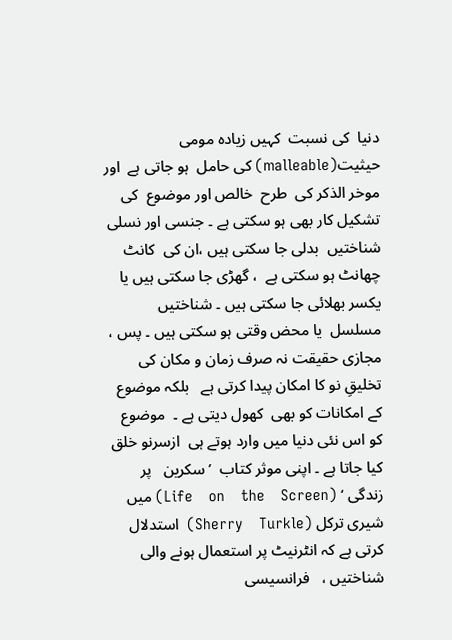دنیا  کی نسبت  کہیں زیادہ مومی حیثیت(malleable) کی حامل  ہو جاتی ہے  اور موخر الذکر کی  طرح  خالص اور موضوع  کی تشکیل کار بھی ہو سکتی ہے ۔ جنسی اور نسلی شناختیں  بدلی جا سکتی ہیں ،ان کی  کانٹ چھانٹ ہو سکتی ہے  ، گھڑی جا سکتی ہیں یا یکسر بھلائی جا سکتی ہیں ۔ شناختیں مسلسل  یا محض وقتی ہو سکتی ہیں ۔ پس ، مجازی حقیقت نہ صرف زمان و مکان کی تخلیقِ نو کا امکان پیدا کرتی ہے   بلکہ موضوع  کے امکانات کو بھی  کھول دیتی ہے ۔  موضوع  کو اس نئی دنیا میں وارد ہوتے ہی  ازسرنو خلق  کیا جاتا ہے ۔ اپنی موثر کتاب  ’ سکرین   پر زندگی ‘ (Life    on    the    Screen) میں شیری ترکل (Sherry    Turkle)  استدلال کرتی ہے کہ انٹرنیٹ پر استعمال ہونے والی شناختیں ،   فرانسیسی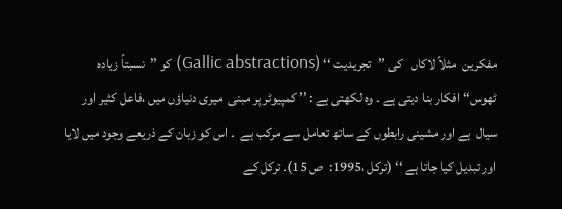مفکرین  مثلاً لاکاں   کی ’’تجریدیت ‘‘ (Gallic abstractions) کو ’’نسبتاً زیادہ ٹھوس‘‘ افکار بنا دیتی ہے ۔ وہ لکھتی ہے : ’’ کمپیوٹر پر مبنی  میری دنیاؤں میں ،فاعل کثیر اور سیال  ہے اور مشینی رابطوں کے ساتھ تعامل سے مرکب ہے  ۔ اس کو زبان کے ذریعے وجود میں لایا  اور تبدیل کیا جاتا ہے ‘‘ (ترکل ،1995:  ص 15)۔ ترکل کے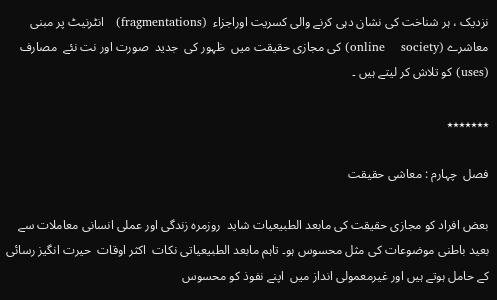نزدیک ، ہر شناخت کی نشان دہی کرنے والی کسریت اوراجزاء  (fragmentations)   انٹرنیٹ پر مبنی معاشرے (online    society) کی مجازی حقیقت میں  ظہور کی  جدید  صورت اور نت نئے  مصارف (uses) کو تلاش کر لیتے ہیں ۔

٭٭٭٭٭٭٭

فصل  چہارم : معاشی حقیقت

بعض افراد کو مجازی حقیقت کی مابعد الطبیعیات شاید  روزمرہ زندگی اور عملی انسانی معاملات سے  بعید باطنی موضوعات کی مثل محسوس ہو۔ تاہم مابعد الطبیعیاتی نکات  اکثر اوقات  حیرت انگیز رسائی کے حامل ہوتے ہیں اور غیرمعمولی انداز میں  اپنے نفوذ کو محسوس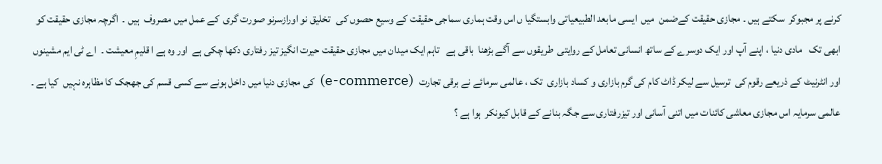کرنے پر مجبوکر  سکتے ہیں ۔ مجازی حقیقت کےضمن  میں  ایسی مابعد الطبیعیاتی وابستگیا ں اس وقت ہماری سماجی حقیقت کے وسیع حصوں کی   تخلیق نو اورازسرنو صورت گری  کے عمل میں مصروف  ہیں ۔  اگرچہ مجازی حقیقت کو ابھی تک   مادی دنیا ، اپنے آپ اور ایک دوسرے کے ساتھ انسانی تعامل کے روایتی  طریقوں سے آگے بڑھنا  باقی ہے   تاہم ایک میدان میں مجازی حقیقت حیرت انگیز تیز رفتاری دکھا چکی ہے  اور وہ ہے ا قلیمِ معیشت ۔  اے ٹی ایم مشینوں اور انٹرنیٹ کے ذریعے رقوم کی  ترسیل سے لیکر ڈاٹ کام کی گرم بازاری و کساد بازاری  تک ، عالمی سرمائے نے برقی تجارت  (e-commerce)  کی مجازی دنیا میں داخل ہونے سے کسی قسم کی جھجک کا مظاہرہ نہیں  کیا ہے ۔ عالمی سرمایہ اس مجازی معاشی کائنات میں اتنی آسانی اور تیزرفتاری سے جگہ بنانے کے قابل کیونکر  ہوا ہے ؟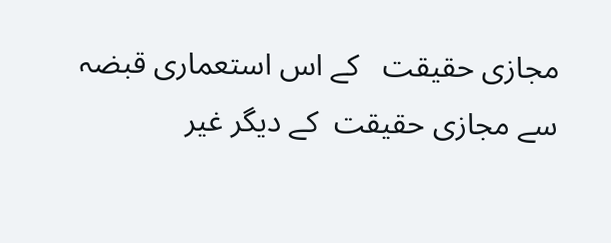مجازی حقیقت   کے اس استعماری قبضہ سے مجازی حقیقت  کے دیگر غیر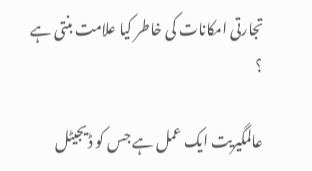تجارتی امکانات کی خاطر کیا علامت بنتی ہے ؟

عالمگیریت ایک عمل ہے جس کو ڈیجیٹل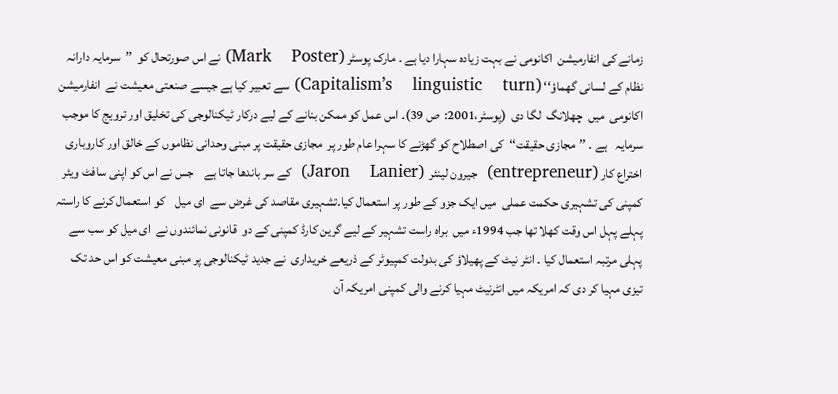زمانے کی انفارمیشن  اکانومی نے بہت زیادہ سہارا دیا ہے ۔ مارک پوسٹر (Mark    Poster) نے اس صورتحال کو  ’’سرمایہ دارانہ نظام کے لسانی گھماؤ‘‘ (Capitalism’s    linguistic    turn) سے تعبیر کیا ہے جیسے صنعتی معیشت نے  انفارمیشن اکانومی  میں  چھلانگ  لگا دی  (پوسٹر،2001:  ص 39)۔ اس عمل کو ممکن بنانے کے لیے درکار ٹیکنالوجی کی تخلیق اور ترویج کا موجب سرمایہ   ہے ۔ ’’مجازی حقیقت‘‘  کی اصطلاح کو گھڑنے کا سہرا عام طور پر  مجازی حقیقت پر مبنی وحدانی نظاموں کے خالق اور کاروباری اختراع کار (entrepreneur)  جیرون لینئر  (Jaron    Lanier)  کے سر باندھا جاتا ہے    جس نے اس کو اپنی سافٹ ویئر کمپنی کی تشہیری حکمت عملی  میں ایک جزو کے طور پر استعمال کیا۔تشہیری مقاصد کی غرض سے  ای میل    کو استعمال کرنے کا راستہ  پہلے پہل اس وقت کھلا تھا جب 1994ء میں  براہ راست تشہیر کے لیے گرین کارڈ کمپنی کے دو  قانونی نمائندوں نے  ای میل کو سب سے پہلی مرتبہ استعمال کیا ۔ انٹر نیٹ کے پھیلاؤ کی بدولت کمپیوٹر کے ذریعے خریداری  نے جدید ٹیکنالوجی پر مبنی معیشت کو اس حد تک    تیزی مہیا کر دی کہ امریکہ میں انٹرنیٹ مہیا کرنے والی کمپنی امریکہ آن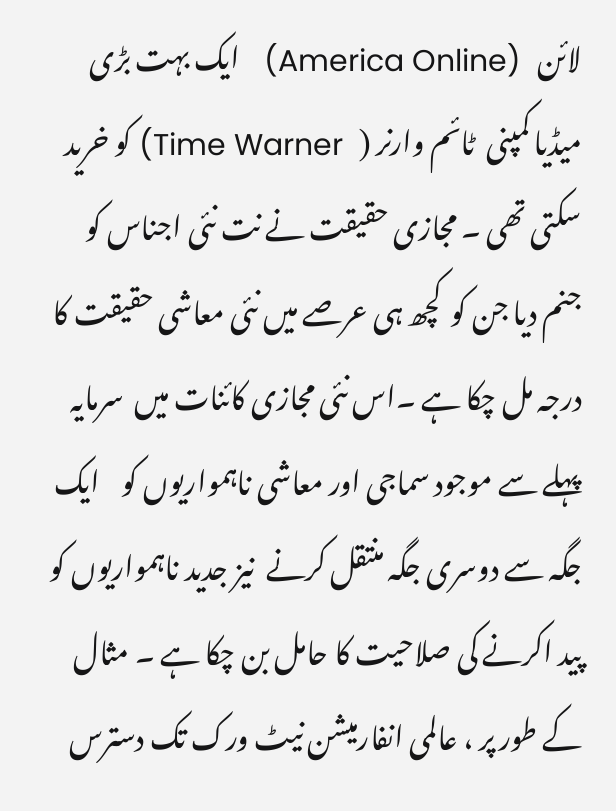لائن   (America Online)   ایک بہت بڑی  میڈیا کمپنی  ٹائم وارنر (   Time Warner) کو خرید سکتی تھی ۔ مجازی حقیقت نے نت نئی اجناس کو جنم دیا جن کو  کچھ ہی عرصے میں نئی معاشی حقیقت کا درجہ مل چکا ہے ۔اس نئی مجازی کائنات میں  سرمایہ پہلے سے موجود سماجی اور معاشی ناہمواریوں کو    ایک جگہ سے دوسری جگہ منتقل کرنے  نیز جدید ناہمواریوں کو پید اکرنے کی صلاحیت کا حامل بن چکا ہے ۔ مثال کے طور پر ، عالمی انفارمیشن نیٹ ورک تک دسترس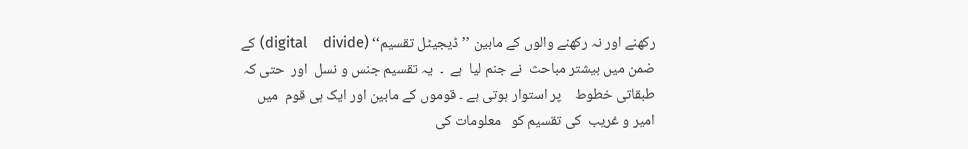رکھنے اور نہ رکھنے والوں کے مابین ’’ڈیجیٹل تقسیم‘‘ (digital    divide) کے ضمن میں بیشتر مباحث  نے جنم لیا  ہے  ۔  یہ تقسیم جنس و نسل  اور  حتی کہ طبقاتی خطوط    پر استوار ہوتی ہے ۔ قوموں کے مابین اور ایک ہی قوم  میں امیر و غریب  کی تقسیم کو   معلومات کی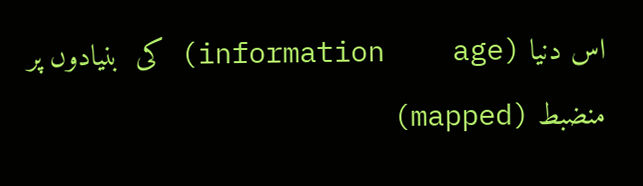اس دنیا (information    age) کی  بنیادوں پر منضبط (mapped)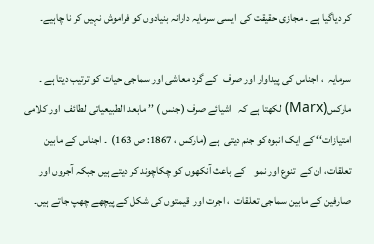کر دیاگیا ہے ۔ مجازی حقیقت کی  ایسی سرمایہ دارانہ بنیادوں کو فراموش نہیں کر نا چاہیے۔

سرمایہ  ، اجناس کی پیداوار اور صرف   کے گرد معاشی اور سماجی حیات کو ترتیب دیتا ہے ۔ مارکس(Marx) لکھتا ہے کہ   اشیائے صرف (جنس ) ’’ مابعد الطبیعیاتی لطائف  اور کلامی امتیازات‘‘ کے ایک انبوہ کو جنم دیتی  ہے (مارکس ، 1867: ص 163)  ۔ اجناس کے مابین تعلقات، ان کے  تنوع اور نمو    کے باعث آنکھوں کو چکاچوند کر دیتے ہیں جبکہ آجروں اور صارفین کے مابین سماجی تعلقات  ، اجرت اور  قیمتوں کی شکل کے پیچھے چھپ جاتے ہیں۔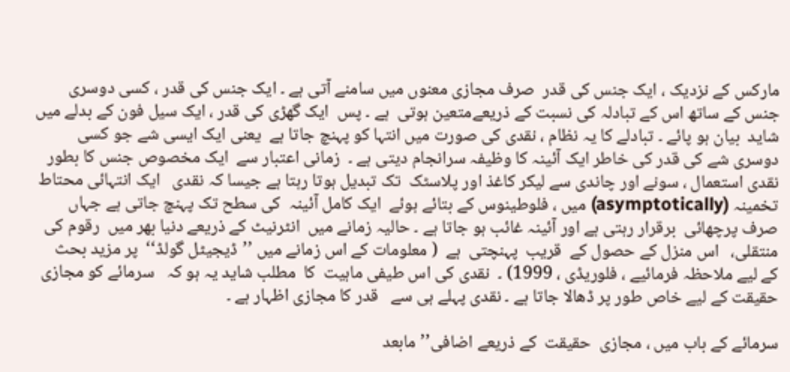مارکس کے نزدیک ، ایک جنس کی قدر  صرف مجازی معنوں میں سامنے آتی ہے ۔ ایک جنس کی قدر ، کسی دوسری جنس کے ساتھ اس کے تبادلہ کی نسبت کے ذریعےمتعین ہوتی  ہے ۔ پس  ایک گھڑی کی قدر ، ایک سیل فون کے بدلے میں شاید  بیان ہو پائے ۔ تبادلے کا یہ نظام ، نقدی کی صورت میں انتہا کو پہنچ جاتا ہے  یعنی ایک ایسی شے جو کسی دوسری شے کی قدر کی خاطر ایک آئینہ کا وظیفہ سرانجام دیتی ہے ۔  زمانی اعتبار سے  ایک مخصوص جنس کا بطور نقدی استعمال ، سونے اور چاندی سے لیکر کاغذ اور پلاسٹک  تک تبدیل ہوتا رہتا ہے جیسا کہ نقدی   ایک انتہائی محتاط تخمینہ (asymptotically) میں ، فلوطینوس کے بتائے ہوئے  ایک کامل آئینہ  کی سطح تک پہنچ جاتی ہے جہاں صرف پرچھائی  برقرار رہتی ہے اور آئینہ غائب ہو جاتا ہے ۔ حالیہ زمانے میں  انٹرنیٹ کے ذریعے دنیا بھر میں  رقوم کی منتقلی،   اس منزل کے حصول کے  قریب  پہنچتی  ہے  ( معلومات کے اس زمانے میں ’’ڈیجیٹل گولڈ‘‘  پر مزید بحث   کے لیے ملاحظہ فرمائیے ، فلوریڈی ، 1999) ۔  نقدی کی اس طیفی ماہیت  کا  مطلب شاید یہ ہو کہ   سرمائے کو مجازی حقیقت کے لیے خاص طور پر ڈھالا جاتا ہے ۔ نقدی پہلے ہی سے   قدر کا مجازی اظہار ہے ۔

سرمائے کے باب میں ، مجازی  حقیقت  کے ذریعے اضافی’’مابعد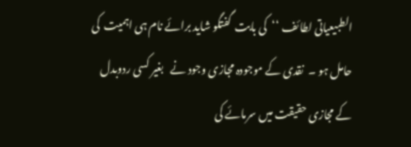الطبیعیاتی لطائف ‘‘  کی بابت  گفتگو شاید برائے نام ہی اہمیت  کی حامل ہو ۔  نقدی کے موجودہ مجازی وجود نے   بغیر کسی ردوبدل کے مجازی حقیقت میں سرمائے کی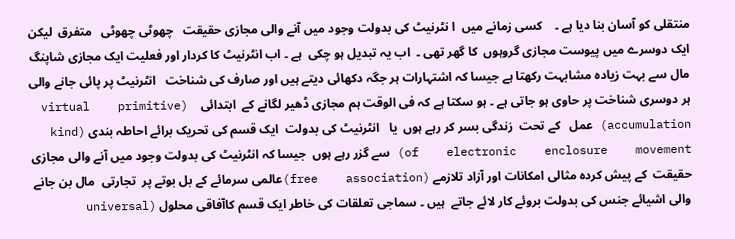منتقلی کو آسان بنا دیا ہے ۔    کسی زمانے میں  ا نٹرنیٹ کی بدولت وجود میں آنے والی مجازی حقیقت   چھوٹی چھوٹی   متفرق  لیکن ایک دوسرے میں پیوست مجازی گروہوں  کا گھر تھی ۔  اب یہ تبدیل ہو چکی  ہے ۔ اب انٹرنیٹ کا کردار اور فعلیت ایک مجازی شاپنگ مال سے بہت زیادہ مشابہت رکھتا ہے جیسا کہ اشتہارات ہر جگہ دکھائی دیتے ہیں اور صارف کی شناخت   انٹرنیٹ پر پائی جانے والی ہر دوسری شناخت پر حاوی ہو جاتی ہے ۔ ہو سکتا ہے کہ فی الوقت ہم مجازی ڈھیر لگانے کے  ابتدائی    (virtual    primitive accumulation) عمل   کے تحت  زندگی بسر کر رہے ہوں  یا   انٹرنیٹ کی بدولت  ایک قسم کی تحریک برائے احاطہ بندی (kind    of    electronic    enclosure    movement) سے گزر رہے ہوں  جیسا کہ انٹرنیٹ کی بدولت وجود میں آنے والی مجازی حقیقت  کے پیش کردہ مثالی امکانات اور آزاد تلازمے (free    association)عالمی سرمائے کے بل بوتے پر  تجارتی  مال بن جانے والی اشیائے جنس کی بدولت بروئے کار لائے جاتے  ہیں ۔ سماجی تعلقات کی خاطر ایک قسم کاآفاقی محلول (universal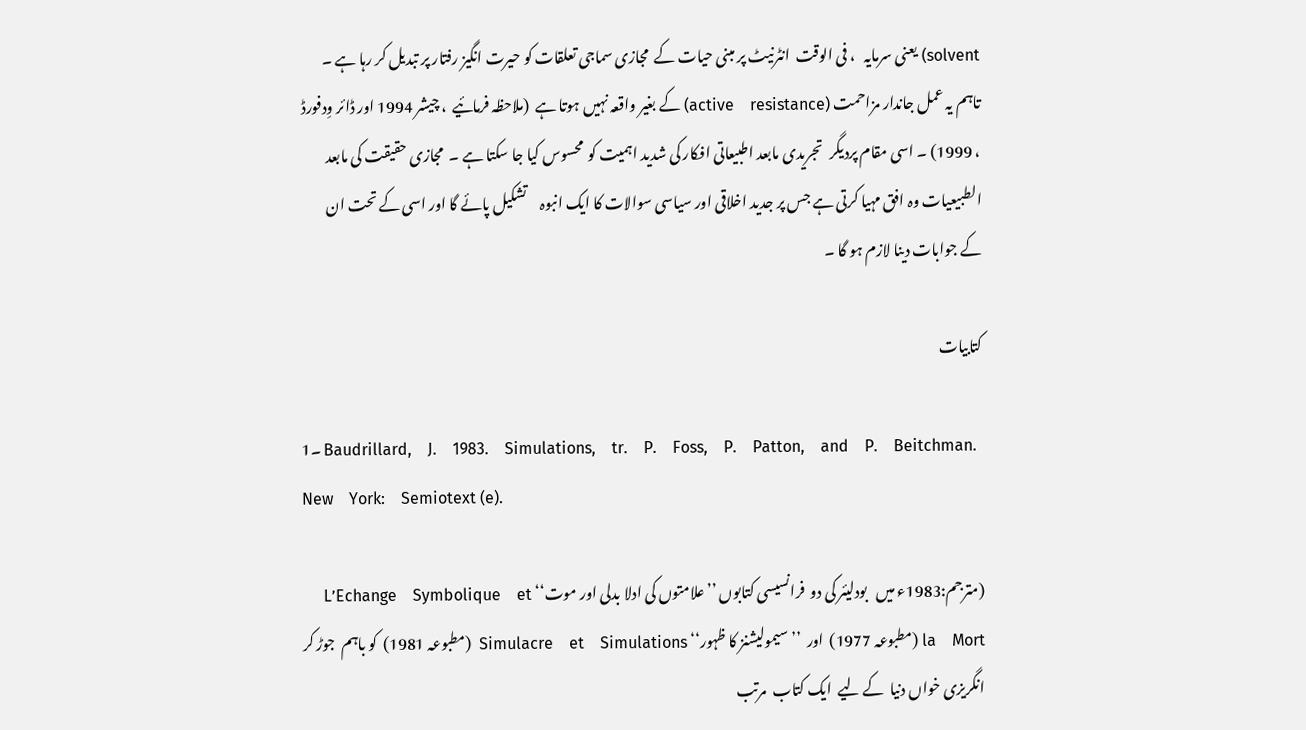solvent) یعنی سرمایہ   ، فی الوقت  انٹرنیٹ پر مبنی حیات کے  مجازی سماجی تعلقات کو حیرت انگیز رفتار پر تبدیل کر رہا ہے ۔ تاہم یہ عمل جاندار مزاحمت (active    resistance) کے بغیر واقعہ نہیں ہوتا ہے  (ملاحظہ فرمائیے  ، چیشر 1994 اور ڈائر وِدفورڈ ، 1999) ۔ اسی مقام پردیگر   تجریدی مابعد اطبیعاتی افکار کی شدید اہمیت کو  محسوس کیا جا سکتا ہے ۔  مجازی حقیقت کی مابعد الطبیعیات وہ افق مہیا کرتی ہے جس پر جدید اخلاقی اور سیاسی سوالات کا ایک انبوہ     تشکیل پائے گا اور اسی کے تحت ان کے جوابات دینا لازم ہو گا ۔

کتابیات

1۔ Baudrillard,    J.    1983.    Simulations,    tr.    P.    Foss,    P.    Patton,    and    P.    Beitchman.    New    York:    Semiotext (e).

(مترجم:1983ء میں   بودلیئر کی دو  فرانسیسی کتابوں ’’علامتوں کی ادلا بدلی اور موت‘‘ L’Echange    Symbolique    et    la    Mort (مطبوعہ 1977)  اور  ’’سیمولیشنز کا ظہور‘‘ Simulacre    et    Simulations  (مطبوعہ 1981)  کو باہم  جوڑ کر انگریزی خواں دنیا  کے لیے  ایک کتاب  مرتب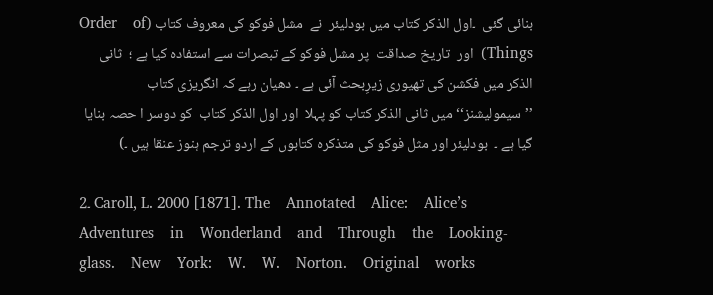بنائی گئی  ۔اول الذکر کتاب میں بودلیئر  نے  مشل فوکو کی معروف کتاب (Order    of    Things)  اور  تاریخ صداقت  پر مشل فوکو کے تبصرات سے استفادہ کیا ہے ؛  ثانی الذکر میں فکشن کی تھیوری زیرِبحث آئی ہے ۔ دھیان رہے کہ انگریزی کتاب ’’سیمولیشنز‘‘ میں ثانی الذکر کتاب کو پہلا  اور اول الذکر کتاب  کو دوسر ا حصہ بنایا گیا ہے ۔  بودلیئر اور مثل فوکو کی متذکرہ کتابوں کے اردو ترجم ہنوز عنقا ہیں ۔)

2۔ Caroll, L. 2000 [1871]. The    Annotated    Alice:    Alice’s    Adventures    in    Wonderland    and    Through    the    Looking-glass.    New    York:    W.    W.    Norton.    Original    works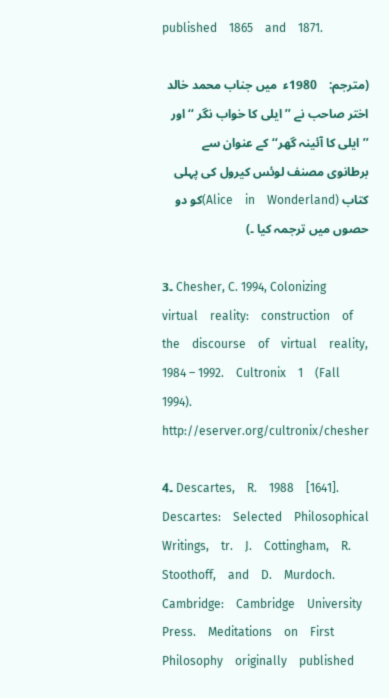published    1865    and    1871.

(مترجم:    1980ء  میں جناب محمد خالد اختر صاحب نے ’’ایلی کا خواب نگر ‘‘اور ’’ایلی کا آئینہ گھر‘‘کے عنوان سے برطانوی مصنف لوئس کیرول کی پہلی کتاب (Alice    in    Wonderland)کو دو حصوں میں ترجمہ کیا ۔)

3۔ Chesher, C. 1994, Colonizing    virtual    reality:    construction    of    the    discourse    of    virtual    reality,  1984 – 1992.    Cultronix    1    (Fall    1994). http://eserver.org/cultronix/chesher

4۔ Descartes,    R.    1988    [1641].    Descartes:    Selected    Philosophical    Writings,    tr.    J.    Cottingham,    R.    Stoothoff,    and    D.    Murdoch.    Cambridge:    Cambridge    University    Press.    Meditations    on    First    Philosophy    originally    published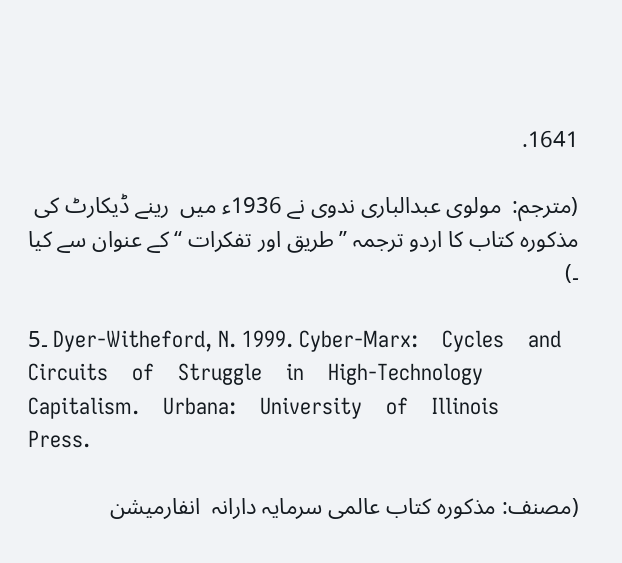1641.

(مترجم:  مولوی عبدالباری ندوی نے 1936ء میں  رینے ڈیکارٹ کی مذکورہ کتاب کا اردو ترجمہ ’’طریق اور تفکرات ‘‘ کے عنوان سے کیا ۔)

5۔ Dyer-Witheford, N. 1999. Cyber-Marx:    Cycles    and    Circuits    of    Struggle    in    High-Technology    Capitalism.    Urbana:    University    of    Illinois    Press.

(مصنف: مذکورہ کتاب عالمی سرمایہ دارانہ  انفارمیشن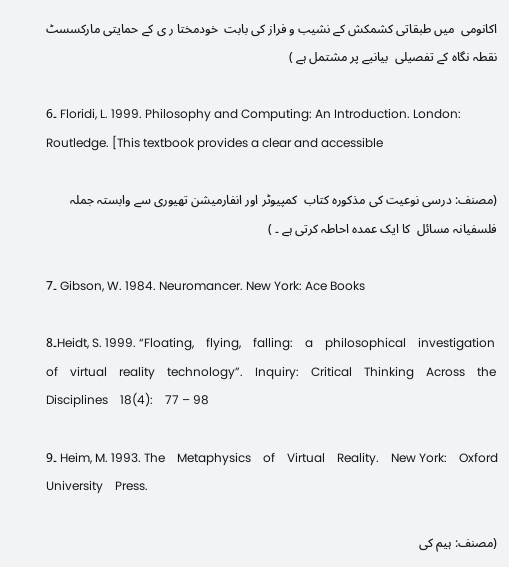اکانومی  میں طبقاتی کشمکش کے نشیب و فراز کی بابت  خودمختا ر ی کے حمایتی مارکسسٹ نقطہ نگاہ کے تفصیلی  بیانیے پر مشتمل ہے )

6۔ Floridi, L. 1999. Philosophy and Computing: An Introduction. London: Routledge. [This textbook provides a clear and accessible

(مصنف: درسی نوعیت کی مذکورہ کتاب  کمپیوٹر اور انفارمیشن تھیوری سے وابستہ جملہ فلسفیانہ مسائل  کا ایک عمدہ احاطہ کرتی ہے ۔ )

7۔ Gibson, W. 1984. Neuromancer. New York: Ace Books

8۔Heidt, S. 1999. “Floating,    flying,    falling:    a    philosophical    investigation    of    virtual    reality    technology”.    Inquiry:    Critical    Thinking    Across    the    Disciplines    18(4):    77 – 98

9۔ Heim, M. 1993. The    Metaphysics    of    Virtual    Reality.    New York:    Oxford    University    Press.

(مصنف: ہیم کی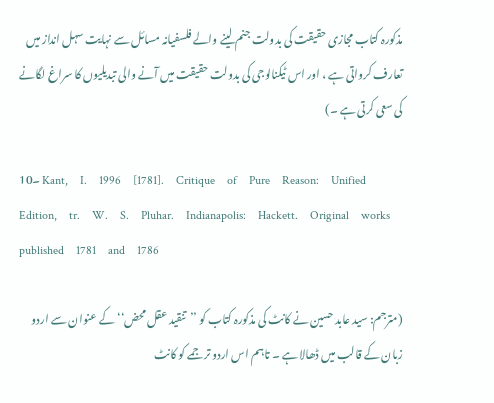مذکورہ کتاب مجازی حقیقت کی بدولت جنم لینے والے فلسفیانہ مسائل سے نہایت سہل انداز میں  تعارف کرواتی ہے ، اور اس ٹیکنالوجی کی بدولت حقیقت میں آنے والی تبدیلیوں کا سراغ لگانے کی سعی کرتی ہے ۔)

10۔ Kant,    I.    1996    [1781].    Critique    of    Pure    Reason:    Unified    Edition,    tr.    W.    S.    Pluhar.    Indianapolis:    Hackett.    Original    works    published    1781    and    1786

(مترجم: سید عابد حسین نے کانٹ کی مذکورہ کتاب کو ’’تنقید عقل محض‘‘ کے عنوان سے اردو زبان کے قالب میں ڈھالا ہے ۔ تاہم اس اردو ترجمے کو کانٹ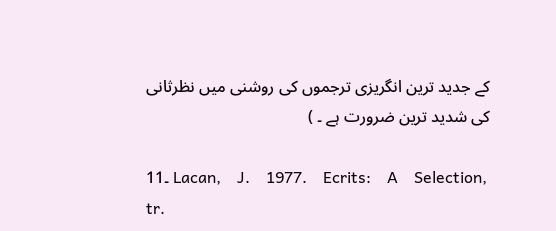کے جدید ترین انگریزی ترجموں کی روشنی میں نظرثانی کی شدید ترین ضرورت ہے ۔ )

11۔ Lacan,    J.    1977.    Ecrits:    A    Selection,    tr.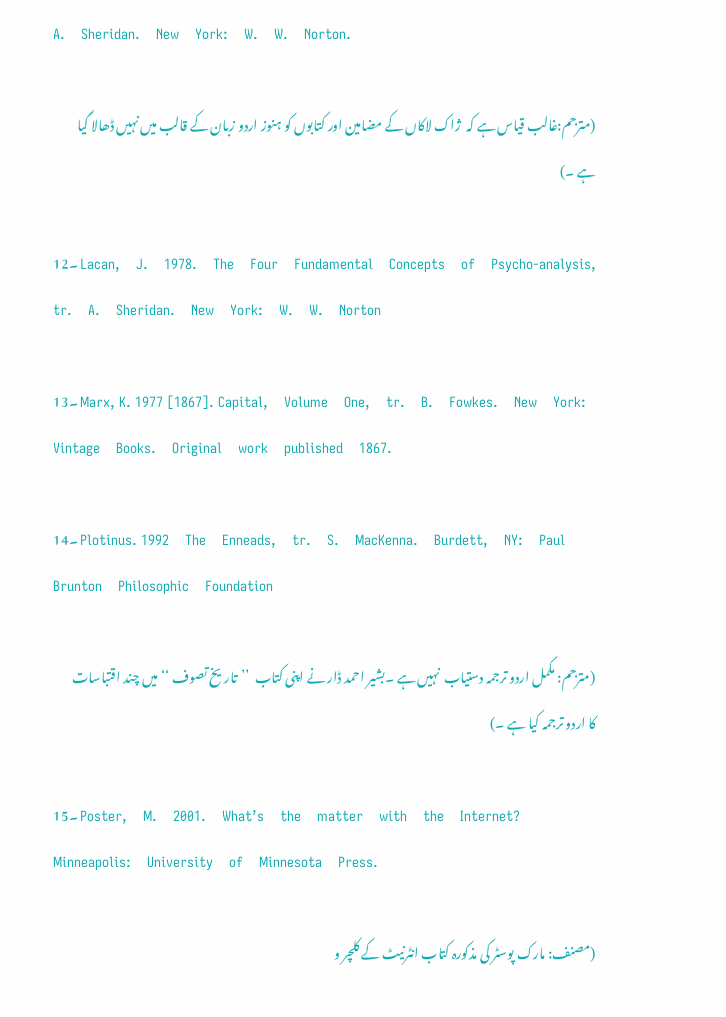A.    Sheridan.    New    York:    W.    W.    Norton.

(مترجم:غالب قیاس ہے کہ  ژاک لاکاں کے مضامین اور کتابوں کو ہنوز اردو زبان کے قالب میں نہیں ڈھالا گیا ہے ۔)

12۔ Lacan,    J.    1978.    The    Four    Fundamental    Concepts    of    Psycho-analysis,    tr.    A.    Sheridan.    New    York:    W.    W.    Norton

13۔ Marx, K. 1977 [1867]. Capital,    Volume    One,    tr.    B.    Fowkes.    New    York:    Vintage    Books.    Original    work    published    1867.

14۔ Plotinus. 1992    The    Enneads,    tr.    S.    MacKenna.    Burdett,    NY:    Paul    Brunton    Philosophic    Foundation

(مترجم: مکمل اردو ترجمہ دستیاب  نہیں ہے ۔بشیر احمد ڈار نے اپنی کتاب  ’’تاریخ تصوف ‘‘ میں چند اقتباسات کا اردو ترجمہ کیا ہے ۔)

15۔ Poster,    M.    2001.    What’s    the    matter    with    the    Internet?    Minneapolis:    University    of    Minnesota    Press.

(مصنف: مارک پوسٹر کی مذکورہ کتاب انٹرنیٹ کے کلچر و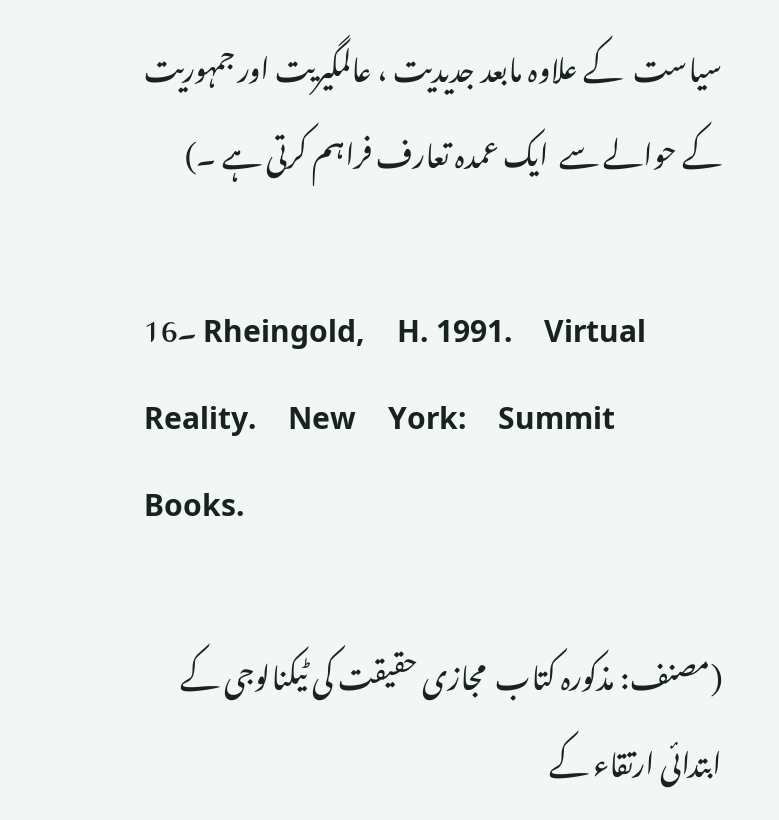سیاست  کے علاوہ مابعد جدیدیت ، عالمگیریت اور جمہوریت کے حوالے سے  ایک عمدہ تعارف فراہم کرتی ہے ۔)

16۔ Rheingold,    H. 1991.    Virtual    Reality.    New    York:    Summit    Books.

(مصنف: مذکورہ کتاب  مجازی حقیقت کی ٹیکنالوجی کے ابتدائی ارتقاء کے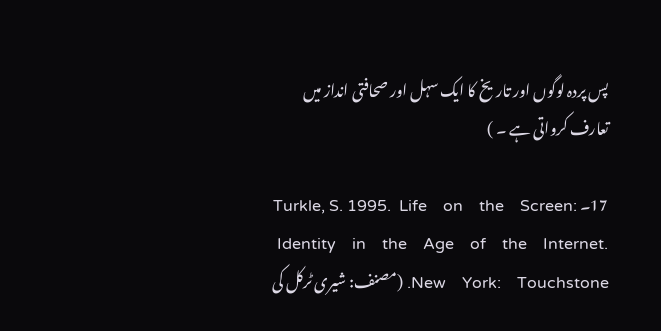پس پردہ لوگوں اور تاریخ کا ایک سہل اور صحافتی انداز میں تعارف کرواتی ہے ۔ )

17۔ Turkle, S. 1995.  Life    on    the    Screen:    Identity    in    the    Age    of    the    Internet.    New    York:    Touchstone. (مصنف: شیری ٹرکل کی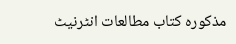مذکورہ کتاب مطالعات انٹرنیٹ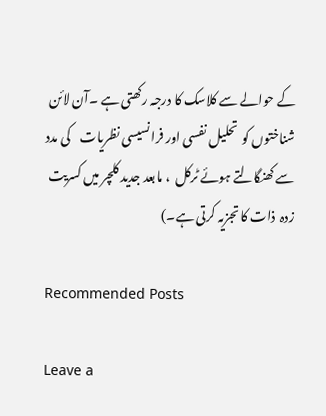کے حوالے سے کلاسک کا درجہ رکھتی ہے ۔آن لائن شناختوں کو  تحلیل نفسی اور فرانسیسی نظریات    کی مدد سے کھنگالتے ہوئے ٹرکل  ، مابعد جدید کلچر میں کسریت زدہ  ذات کا تجزیہ کرتی ہے۔)

Recommended Posts

Leave a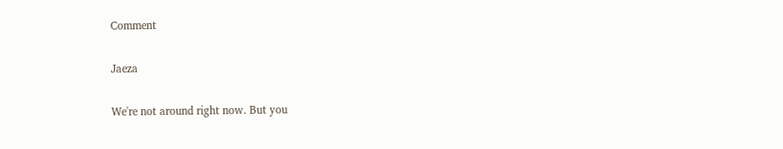Comment

Jaeza

We're not around right now. But you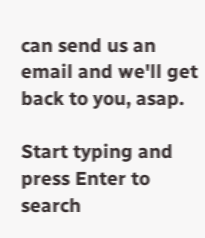can send us an email and we'll get back to you, asap.

Start typing and press Enter to search